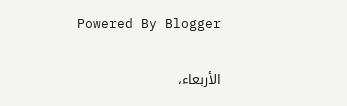Powered By Blogger

الأربعاء،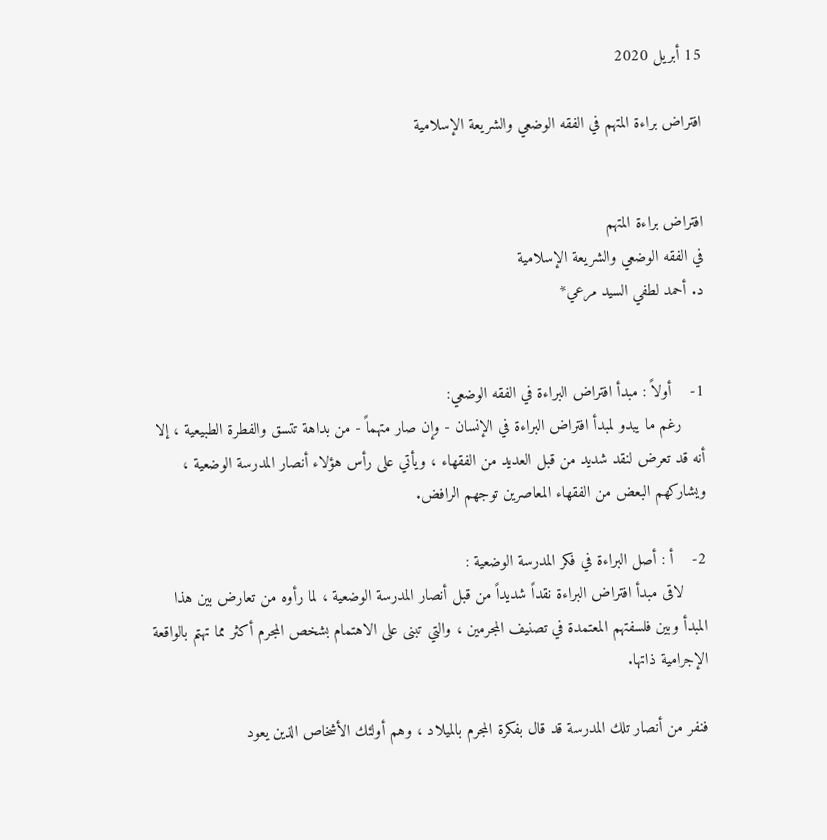15 أبريل 2020

افتراض براءة المتهم في الفقه الوضعي والشريعة الإسلامية


افتراض براءة المتهم
في الفقه الوضعي والشريعة الإسلامية
د. أحمد لطفي السيد مرعي*


1-    أولاً : مبدأ افتراض البراءة في الفقه الوضعي:
     رغم ما يبدو لمبدأ افتراض البراءة في الإنسان - وإن صار متهماً - من بداهة تتسق والفطرة الطبيعية ، إلا أنه قد تعرض لنقد شديد من قبل العديد من الفقهاء ، ويأتي على رأس هؤلاء أنصار المدرسة الوضعية ، ويشاركهم البعض من الفقهاء المعاصرين توجهم الرافض.

2-    أ : أصل البراءة في فكر المدرسة الوضعية :
     لاقى مبدأ افتراض البراءة نقداً شديداً من قبل أنصار المدرسة الوضعية ، لما رأوه من تعارض بين هذا المبدأ وبين فلسفتهم المعتمدة في تصنيف المجرمين ، والتي تبنى على الاهتمام بشخص المجرم أكثر مما تهتم بالواقعة الإجرامية ذاتها.

فنفر من أنصار تلك المدرسة قد قال بفكرة المجرم بالميلاد ، وهم أولئك الأشخاص الذين يعود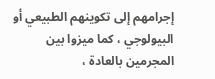إجرامهم إلى تكوينهم الطبيعي أو البيولوجي ، كما ميزوا بين المجرمين بالعادة ،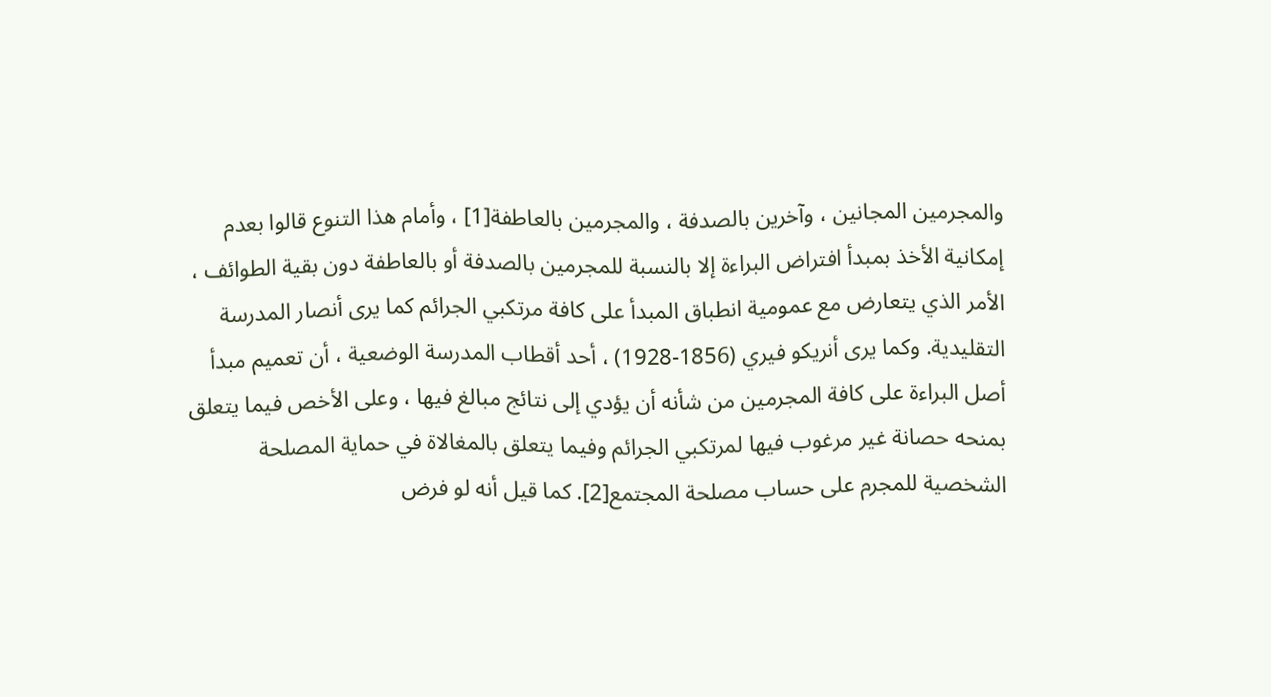والمجرمين المجانين ، وآخرين بالصدفة ، والمجرمين بالعاطفة[1] ، وأمام هذا التنوع قالوا بعدم إمكانية الأخذ بمبدأ افتراض البراءة إلا بالنسبة للمجرمين بالصدفة أو بالعاطفة دون بقية الطوائف ، الأمر الذي يتعارض مع عمومية انطباق المبدأ على كافة مرتكبي الجرائم كما يرى أنصار المدرسة التقليدية. وكما يرى أنريكو فيري (1856-1928) ، أحد أقطاب المدرسة الوضعية ، أن تعميم مبدأ أصل البراءة على كافة المجرمين من شأنه أن يؤدي إلى نتائج مبالغ فيها ، وعلى الأخص فيما يتعلق بمنحه حصانة غير مرغوب فيها لمرتكبي الجرائم وفيما يتعلق بالمغالاة في حماية المصلحة الشخصية للمجرم على حساب مصلحة المجتمع[2]. كما قيل أنه لو فرض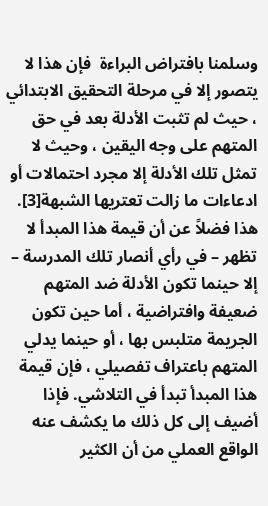وسلمنا بافتراض البراءة  فإن هذا لا يتصور إلا في مرحلة التحقيق الابتدائي ، حيث لم تثبت الأدلة بعد في حق المتهم على وجه اليقين ، وحيث لا تمثل تلك الأدلة إلا مجرد احتمالات أو ادعاءات ما زالت تعتريها الشبهة[3]. هذا فضلاً عن أن قيمة هذا المبدأ لا تظهر – في رأي أنصار تلك المدرسة – إلا حينما تكون الأدلة ضد المتهم ضعيفة وافتراضية ، أما حين تكون الجريمة متلبس بها ، أو حينما يدلي المتهم باعتراف تفصيلي ، فإن قيمة هذا المبدأ تبدأ في التلاشي. فإذا أضيف إلى كل ذلك ما يكشف عنه الواقع العملي من أن الكثير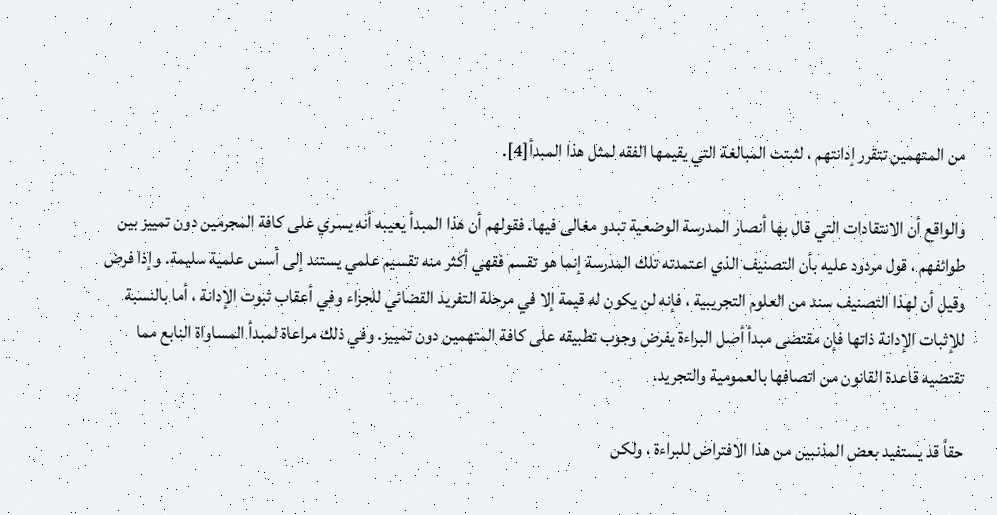من المتهمين تتقرر إدانتهم ، لثبتت المبالغة التي يقيمها الفقه لمثل هذا المبدأ[4].

والواقع أن الانتقادات التي قال بها أنصار المدرسة الوضعية تبدو مغالى فيها. فقولهم أن هذا المبدأ يعيبه أنه يسري على كافة المجرمين دون تمييز بين طوائفهم ، قول مردود عليه بأن التصنيف الذي اعتمدته تلك المدرسة إنما هو تقسم فقهي أكثر منه تقسيم علمي يستند إلى أسس علمية سليمة. وإذا فرض وقيل أن لهذا التصنيف سند من العلوم التجريبية ، فإنه لن يكون له قيمة إلا في مرحلة التفريد القضائي للجزاء وفي أعقاب ثبوت الإدانة ، أما بالنسبة للإثبات الإدانة ذاتها فإن مقتضى مبدأ أصل البراءة يفرض وجوب تطبيقه على كافة المتهمين دون تمييز. وفي ذلك مراعاة لمبدأ المساواة النابع مما تقتضيه قاعدة القانون من اتصافها بالعمومية والتجريد.

حقاً قد يستفيد بعض المذنبين من هذا الافتراض للبراءة ، ولكن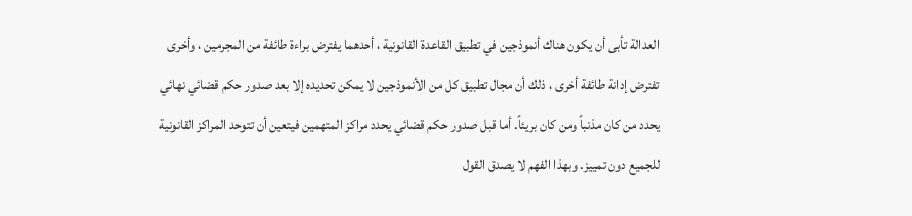العدالة تأبى أن يكون هناك أنموذجين في تطبيق القاعدة القانونية ، أحدهما يفترض براءة طائفة من المجرمين ، وأخرى تفترض إدانة طائفة أخرى ، ذلك أن مجال تطبيق كل من الأنموذجين لا يمكن تحديده إلا بعد صدور حكم قضائي نهائي يحدد من كان مذنباً ومن كان بريئاً. أما قبل صدور حكم قضائي يحدد مراكز المتهمين فيتعين أن تتوحد المراكز القانونية للجميع دون تمييز. وبهذا الفهم لا يصدق القول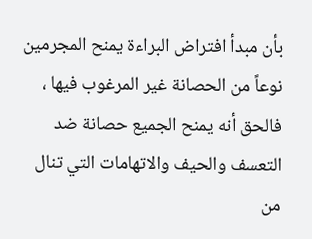بأن مبدأ افتراض البراءة يمنح المجرمين نوعاً من الحصانة غير المرغوب فيها ، فالحق أنه يمنح الجميع حصانة ضد التعسف والحيف والاتهامات التي تنال من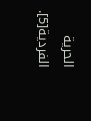الحرية الفردية[5].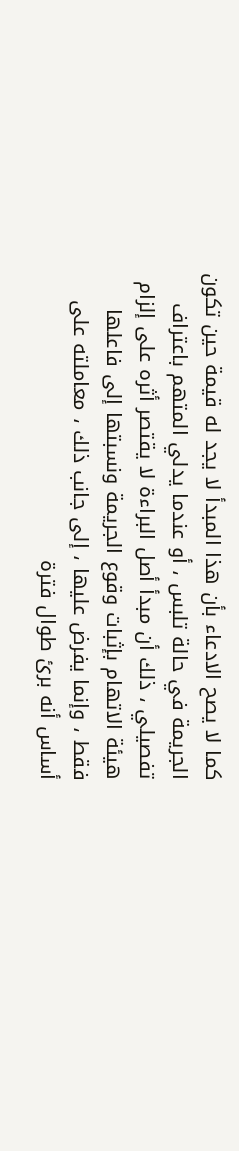كما لا يصح الادعاء بأن هذا المبدأ لا يجد له قيمة حين تكون الجريمة في حالة تلبس ، أو عندما يدلي المتهم باعتراف تفصيلي ، ذلك أن مبدأ أصل البراءة لا يقتصر أثره على إلزام هيئة الاتهام بإثبات وقوع الجريمة ونسبتها إلى فاعلها فقط ، وإنما يفرض عليها ، إلى جانب ذلك ، معاملته على أساس أنه برئ طوال فترة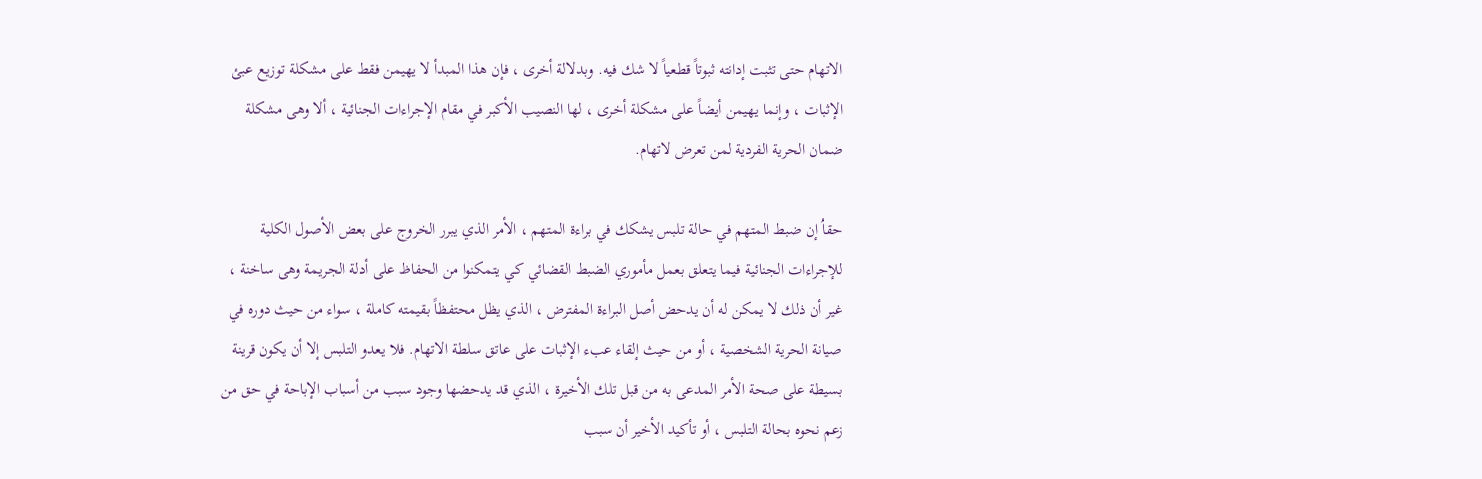الاتهام حتى تثبت إدانته ثبوتاً قطعياً لا شك فيه. وبدلالة أخرى ، فإن هذا المبدأ لا يهيمن فقط على مشكلة توزيع عبئ الإثبات ، وإنما يهيمن أيضاً على مشكلة أخرى ، لها النصيب الأكبر في مقام الإجراءات الجنائية ، ألا وهى مشكلة ضمان الحرية الفردية لمن تعرض لاتهام.

حقاُ إن ضبط المتهم في حالة تلبس يشكك في براءة المتهم ، الأمر الذي يبرر الخروج على بعض الأصول الكلية للإجراءات الجنائية فيما يتعلق بعمل مأموري الضبط القضائي كي يتمكنوا من الحفاظ على أدلة الجريمة وهى ساخنة ، غير أن ذلك لا يمكن له أن يدحض أصل البراءة المفترض ، الذي يظل محتفظاً بقيمته كاملة ، سواء من حيث دوره في صيانة الحرية الشخصية ، أو من حيث إلقاء عبء الإثبات على عاتق سلطة الاتهام. فلا يعدو التلبس إلا أن يكون قرينة بسيطة على صحة الأمر المدعى به من قبل تلك الأخيرة ، الذي قد يدحضها وجود سبب من أسباب الإباحة في حق من زعم نحوه بحالة التلبس ، أو تأكيد الأخير أن سبب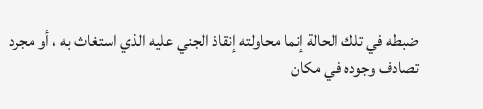ضبطه في تلك الحالة إنما محاولته إنقاذ الجني عليه الذي استغاث به ، أو مجرد تصادف وجوده في مكان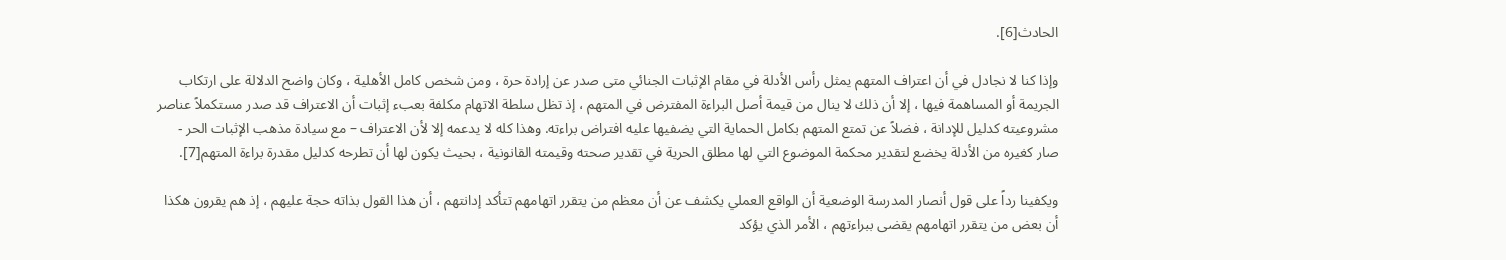الحادث[6].

وإذا كنا لا نجادل في أن اعتراف المتهم يمثل رأس الأدلة في مقام الإثبات الجنائي متى صدر عن إرادة حرة ، ومن شخص كامل الأهلية ، وكان واضح الدلالة على ارتكاب الجريمة أو المساهمة فيها ، إلا أن ذلك لا ينال من قيمة أصل البراءة المفترض في المتهم ، إذ تظل سلطة الاتهام مكلفة بعبء إثبات أن الاعتراف قد صدر مستكملاً عناصر مشروعيته كدليل للإدانة ، فضلاً عن تمتع المتهم بكامل الحماية التي يضفيها عليه افتراض براءته. وهذا كله لا يدعمه إلا لأن الاعتراف – مع سيادة مذهب الإثبات الحر - صار كغيره من الأدلة يخضع لتقدير محكمة الموضوع التي لها مطلق الحرية في تقدير صحته وقيمته القانونية ، بحيث يكون لها أن تطرحه كدليل مقدرة براءة المتهم[7].

ويكفينا رداً على قول أنصار المدرسة الوضعية أن الواقع العملي يكشف عن أن معظم من يتقرر اتهامهم تتأكد إدانتهم ، أن هذا القول بذاته حجة عليهم ، إذ هم يقرون هكذا أن بعض من يتقرر اتهامهم يقضى ببراءتهم ، الأمر الذي يؤكد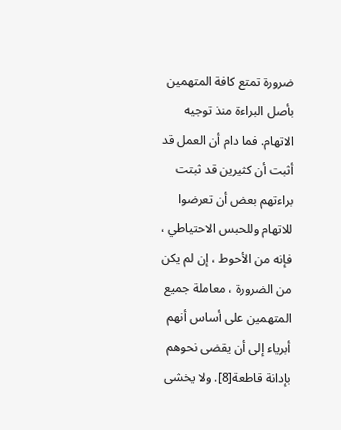ضرورة تمتع كافة المتهمين بأصل البراءة منذ توجيه الاتهام. فما دام أن العمل قد أثبت أن كثيرين قد ثبتت براءتهم بعض أن تعرضوا للاتهام وللحبس الاحتياطي ، فإنه من الأحوط ، إن لم يكن من الضرورة ، معاملة جميع المتهمين على أساس أنهم أبرياء إلى أن يقضى نحوهم بإدانة قاطعة[8]. ولا يخشى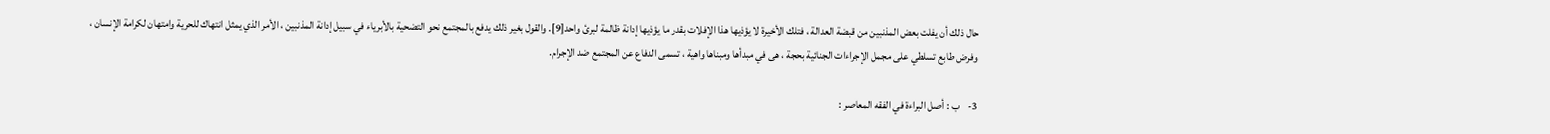حال ذلك أن يفلت بعض المذنبين من قبضة العدالة ، فتلك الأخيرة لا يؤذيها هذا الإفلات بقدر ما يؤذيها إدانة ظالمة لبرئ واحد[9]. والقول بغير ذلك يدفع بالمجتمع نحو التضحية بالأبرياء في سبيل إدانة المذنبين ، الأمر الذي يمثل انتهاك للحرية وامتهان لكرامة الإنسان ، وفرض طابع تسلطي على مجمل الإجراءات الجنائية بحجة ، هى في مبدأها ومبناها واهية ، تسمى الدفاع عن المجتمع ضد الإجرام.

3-    ب : أصل البراءة في الفقه المعاصر :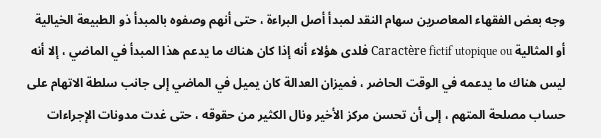وجه بعض الفقهاء المعاصرين سهام النقد لمبدأ أصل البراءة ، حتى أنهم وصفوه بالمبدأ ذو الطبيعة الخيالية أو المثالية Caractère fictif utopique ou فلدى هؤلاء أنه إذا كان هناك ما يدعم هذا المبدأ في الماضي ، إلا أنه ليس هناك ما يدعمه في الوقت الحاضر ، فميزان العدالة كان يميل في الماضي إلى جانب سلطة الاتهام على حساب مصلحة المتهم ، إلى أن تحسن مركز الأخير ونال الكثير من حقوقه ، حتى غدت مدونات الإجراءات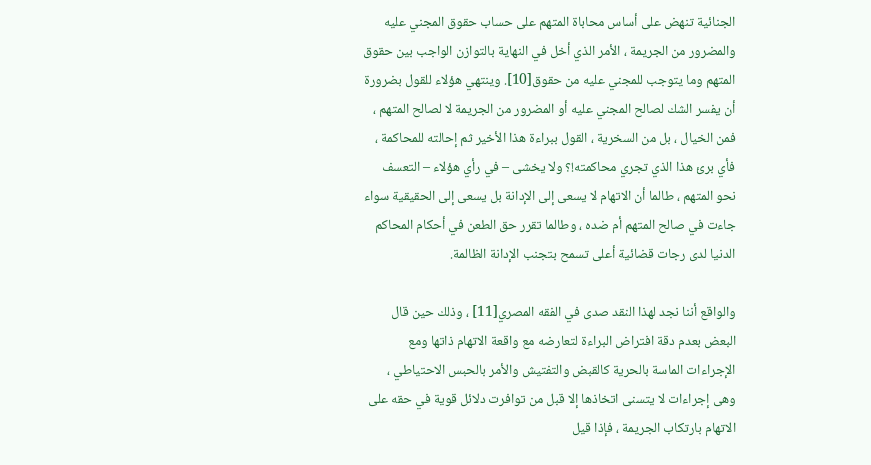الجنائية تنهض على أساس محاباة المتهم على حساب حقوق المجني عليه والمضرور من الجريمة ، الأمر الذي أخل في النهاية بالتوازن الواجب بين حقوق المتهم وما يتوجب للمجني عليه من حقوق[10]. وينتهي هؤلاء للقول بضرورة أن يفسر الشك لصالح المجني عليه أو المضرور من الجريمة لا لصالح المتهم ، فمن الخيال ، بل من السخرية ، القول ببراءة هذا الأخير ثم إحالته للمحاكمة ، فأي برئ هذا الذي تجري محاكمته!؟ ولا يخشى – في رأي هؤلاء – التعسف نحو المتهم ، طالما أن الاتهام لا يسعى إلى الإدانة بل يسعى إلى الحقيقية سواء جاءت في صالح المتهم أم ضده ، وطالما تقرر حق الطعن في أحكام المحاكم الدنيا لدى رجات قضائية أعلى تسمح بتجنب الإدانة الظالمة.

والواقع أننا نجد لهذا النقد صدى في الفقه المصري[11] ، وذلك حين قال البعض بعدم دقة افتراض البراءة لتعارضه مع واقعة الاتهام ذاتها ومع الإجراءات الماسة بالحرية كالقبض والتفتيش والأمر بالحبس الاحتياطي ، وهى إجراءات لا يتسنى اتخاذها إلا قبل من توافرت دلائل قوية في حقه على الاتهام بارتكاب الجريمة ، فإذا قيل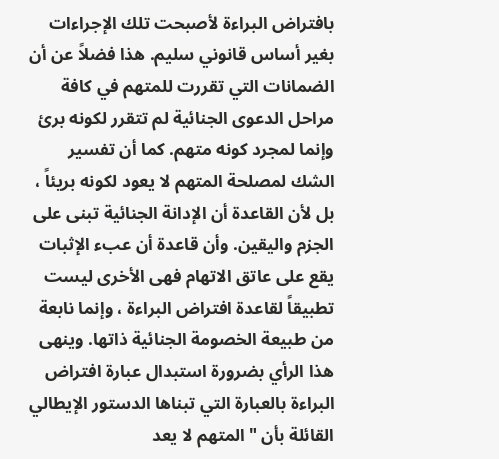بافتراض البراءة لأصبحت تلك الإجراءات بغير أساس قانوني سليم. هذا فضلاً عن أن الضمانات التي تقررت للمتهم في كافة مراحل الدعوى الجنائية لم تتقرر لكونه برئ وإنما لمجرد كونه متهم. كما أن تفسير الشك لمصلحة المتهم لا يعود لكونه بريئاً ، بل لأن القاعدة أن الإدانة الجنائية تبنى على الجزم واليقين. وأن قاعدة أن عبء الإثبات يقع على عاتق الاتهام فهى الأخرى ليست تطبيقاً لقاعدة افتراض البراءة ، وإنما نابعة من طبيعة الخصومة الجنائية ذاتها. وينهى هذا الرأي بضرورة استبدال عبارة افتراض البراءة بالعبارة التي تبناها الدستور الإيطالي القائلة بأن "المتهم لا يعد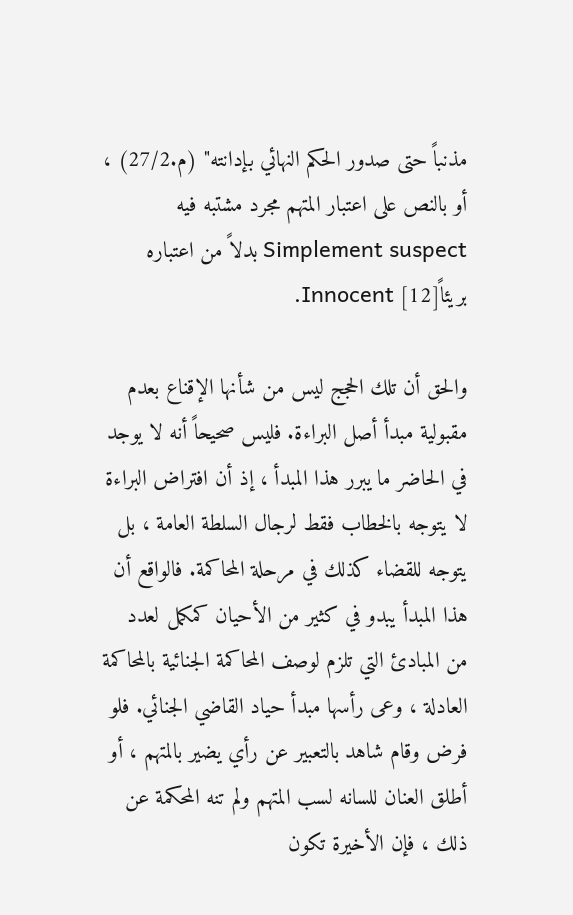مذنباً حتى صدور الحكم النهائي بإدانته" (م.27/2) ، أو بالنص على اعتبار المتهم مجرد مشتبه فيه Simplement suspect بدلاً من اعتباره بريئاً[12] Innocent.

والحق أن تلك الحجج ليس من شأنها الإقناع بعدم مقبولية مبدأ أصل البراءة. فليس صحيحاً أنه لا يوجد في الحاضر ما يبرر هذا المبدأ ، إذ أن افتراض البراءة لا يتوجه بالخطاب فقط لرجال السلطة العامة ، بل يتوجه للقضاء كذلك في مرحلة المحاكمة. فالواقع أن هذا المبدأ يبدو في كثير من الأحيان كمكمل لعدد من المبادئ التي تلزم لوصف المحاكمة الجنائية بالمحاكمة العادلة ، وعى رأسها مبدأ حياد القاضي الجنائي. فلو فرض وقام شاهد بالتعبير عن رأي يضير بالمتهم ، أو أطلق العنان للسانه لسب المتهم ولم تنه المحكمة عن ذلك ، فإن الأخيرة تكون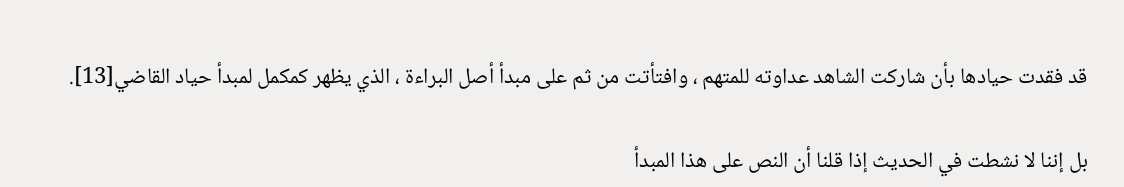قد فقدت حيادها بأن شاركت الشاهد عداوته للمتهم ، وافتأتت من ثم على مبدأ أصل البراءة ، الذي يظهر كمكمل لمبدأ حياد القاضي[13].

بل إننا لا نشطت في الحديث إذا قلنا أن النص على هذا المبدأ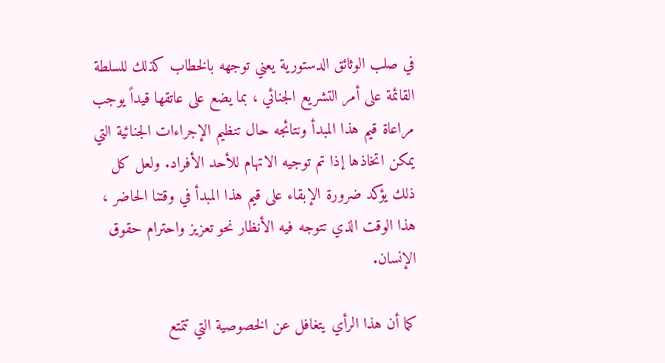في صلب الوثائق الدستورية يعني توجهه بالخطاب كذلك للسلطة القائمة على أمر التشريع الجنائي ، بما يضع على عاتقها قيداً يوجب مراعاة قيم هذا المبدأ ونتائجه حال تنظيم الإجراءات الجنائية التي يمكن اتخاذها إذا تم توجيه الاتهام للأحد الأفراد. ولعل كل ذلك يؤكد ضرورة الإبقاء على قيم هذا المبدأ في وقتنا الحاضر ، هذا الوقت الذي تتوجه فيه الأنظار نحو تعزيز واحترام حقوق الإنسان.

كما أن هذا الرأي يتغافل عن الخصوصية التي تتمتع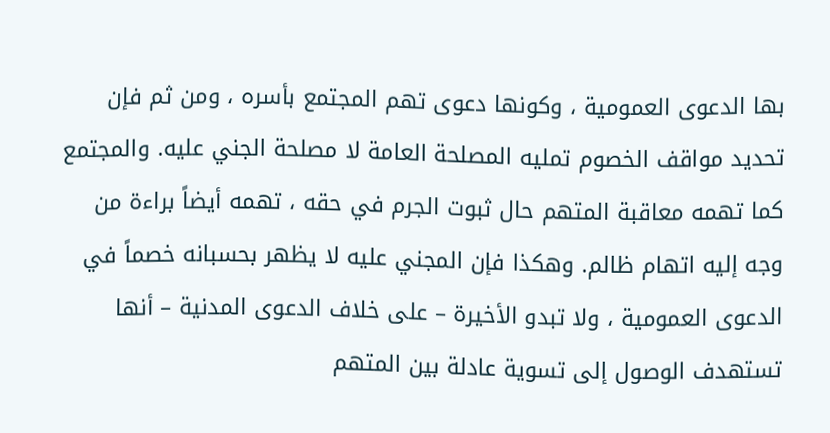بها الدعوى العمومية ، وكونها دعوى تهم المجتمع بأسره ، ومن ثم فإن تحديد مواقف الخصوم تمليه المصلحة العامة لا مصلحة الجني عليه. والمجتمع كما تهمه معاقبة المتهم حال ثبوت الجرم في حقه ، تهمه أيضاً براءة من وجه إليه اتهام ظالم. وهكذا فإن المجني عليه لا يظهر بحسبانه خصماً في الدعوى العمومية ، ولا تبدو الأخيرة – على خلاف الدعوى المدنية – أنها تستهدف الوصول إلى تسوية عادلة بين المتهم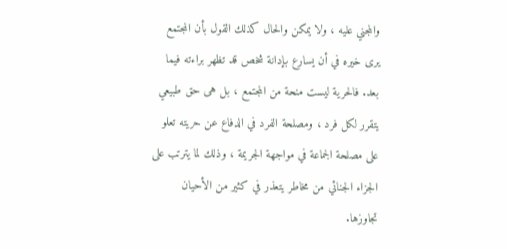والمجني عليه ، ولا يمكن والحال كذلك القول بأن المجتمع يرى خيره في أن يسارع بإدانة شخص قد تظهر براءته فيما بعد. فالحرية ليست منحة من المجتمع ، بل هى حق طبيعي يتقرر لكل فرد ، ومصلحة الفرد في الدفاع عن حريته تعلو على مصلحة الجماعة في مواجهة الجريمة ، وذلك لما يترتب على الجزاء الجنائي من مخاطر يتعذر في كثير من الأحيان تجاوزها.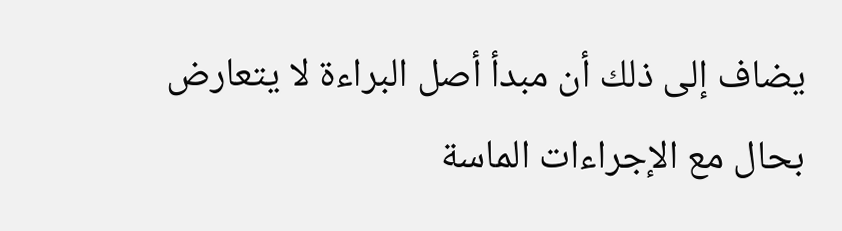يضاف إلى ذلك أن مبدأ أصل البراءة لا يتعارض بحال مع الإجراءات الماسة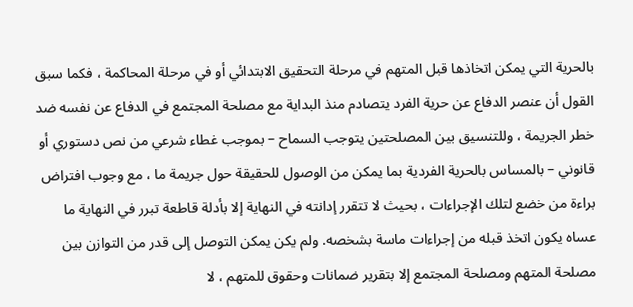بالحرية التي يمكن اتخاذها قبل المتهم في مرحلة التحقيق الابتدائي أو في مرحلة المحاكمة ، فكما سبق القول أن عنصر الدفاع عن حرية الفرد يتصادم منذ البداية مع مصلحة المجتمع في الدفاع عن نفسه ضد خطر الجريمة ، وللتنسيق بين المصلحتين يتوجب السماح – بموجب غطاء شرعي من نص دستوري أو قانوني – بالمساس بالحرية الفردية بما يمكن من الوصول للحقيقة حول جريمة ما ، مع وجوب افتراض براءة من خضع لتلك الإجراءات ، بحيث لا تتقرر إدانته في النهاية إلا بأدلة قاطعة تبرر في النهاية ما عساه يكون اتخذ قبله من إجراءات ماسة بشخصه. ولم يكن يمكن التوصل إلى قدر من التوازن بين مصلحة المتهم ومصلحة المجتمع إلا بتقرير ضمانات وحقوق للمتهم ، لا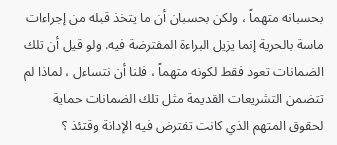بحسبانه متهماً ، ولكن بحسبان أن ما يتخذ قبله من إجراءات ماسة بالحرية إنما يزيل البراءة المفترضة فيه. ولو قيل أن تلك الضمانات تعود فقط لكونه متهماً ، فلنا أن نتساءل ، لماذا لم تتضمن التشريعات القديمة مثل تلك الضمانات حماية لحقوق المتهم الذي كانت تفترض فيه الإدانة وقتئذ ؟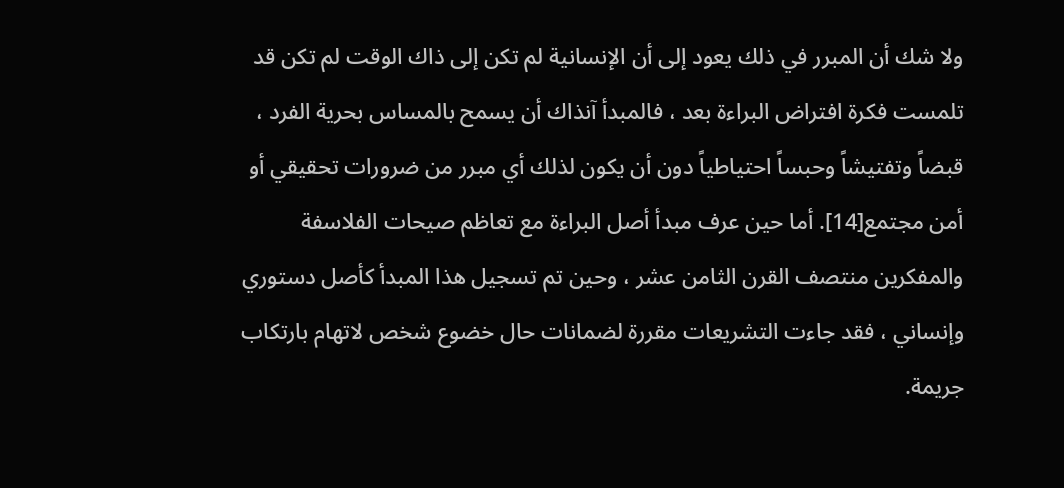ولا شك أن المبرر في ذلك يعود إلى أن الإنسانية لم تكن إلى ذاك الوقت لم تكن قد تلمست فكرة افتراض البراءة بعد ، فالمبدأ آنذاك أن يسمح بالمساس بحرية الفرد ، قبضاً وتفتيشاً وحبساً احتياطياً دون أن يكون لذلك أي مبرر من ضرورات تحقيقي أو أمن مجتمع[14]. أما حين عرف مبدأ أصل البراءة مع تعاظم صيحات الفلاسفة والمفكرين منتصف القرن الثامن عشر ، وحين تم تسجيل هذا المبدأ كأصل دستوري وإنساني ، فقد جاءت التشريعات مقررة لضمانات حال خضوع شخص لاتهام بارتكاب جريمة.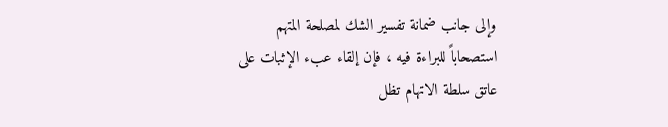وإلى جانب ضمانة تفسير الشك لمصلحة المتهم استصحاباً للبراءة فيه ، فإن إلقاء عبء الإثبات على عاتق سلطة الاتهام تظل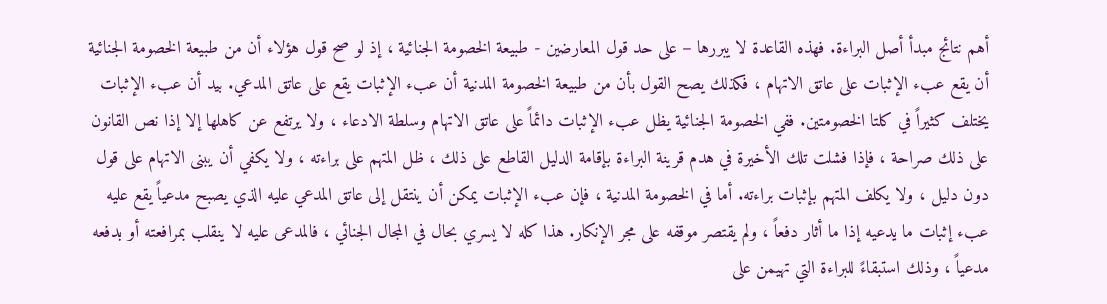أهم نتائج مبدأ أصل البراءة. فهذه القاعدة لا يبررها – على حد قول المعارضين - طبيعة الخصومة الجنائية ، إذ لو صح قول هؤلاء أن من طبيعة الخصومة الجنائية أن يقع عبء الإثبات على عاتق الاتهام ، فكذلك يصح القول بأن من طبيعة الخصومة المدنية أن عبء الإثبات يقع على عاتق المدعي. بيد أن عبء الإثبات يختلف كثيراً في كلتا الخصومتين. ففي الخصومة الجنائية يظل عبء الإثبات دائماً على عاتق الاتهام وسلطة الادعاء ، ولا يرتفع عن كاهلها إلا إذا نص القانون على ذلك صراحة ، فإذا فشلت تلك الأخيرة في هدم قرينة البراءة بإقامة الدليل القاطع على ذلك ، ظل المتهم على براءته ، ولا يكفي أن يبنى الاتهام على قول دون دليل ، ولا يكلف المتهم بإثبات براءته. أما في الخصومة المدنية ، فإن عبء الإثبات يمكن أن ينتقل إلى عاتق المدعي عليه الذي يصبح مدعياً يقع عليه عبء إثبات ما يدعيه إذا ما أثار دفعاً ، ولم يقتصر موقفه على مجر الإنكار. هذا كله لا يسري بحال في المجال الجنائي ، فالمدعى عليه لا ينقلب بمرافعته أو بدفعه مدعياً ، وذلك استبقاءً للبراءة التي تهيمن على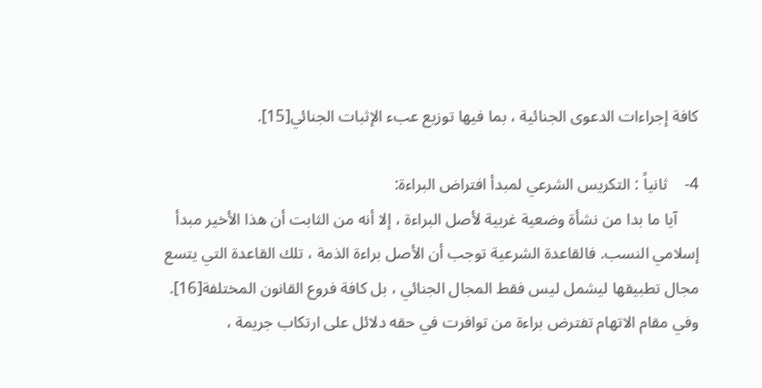كافة إجراءات الدعوى الجنائية ، بما فيها توزيع عبء الإثبات الجنائي[15].

4-    ثانياً : التكريس الشرعي لمبدأ افتراض البراءة:
     آيا ما بدا من نشأة وضعية غربية لأصل البراءة ، إلا أنه من الثابت أن هذا الأخير مبدأ إسلامي النسب. فالقاعدة الشرعية توجب أن الأصل براءة الذمة ، تلك القاعدة التي يتسع مجال تطبيقها ليشمل ليس فقط المجال الجنائي ، بل كافة فروع القانون المختلفة[16]. وفي مقام الاتهام تفترض براءة من توافرت في حقه دلائل على ارتكاب جريمة ،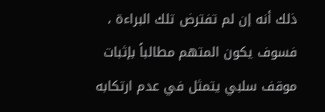ذلك أنه إن لم تفترض تلك البراءة ، فسوف يكون المتهم مطالباً بإثبات موقف سلبي يتمثل في عدم ارتكابه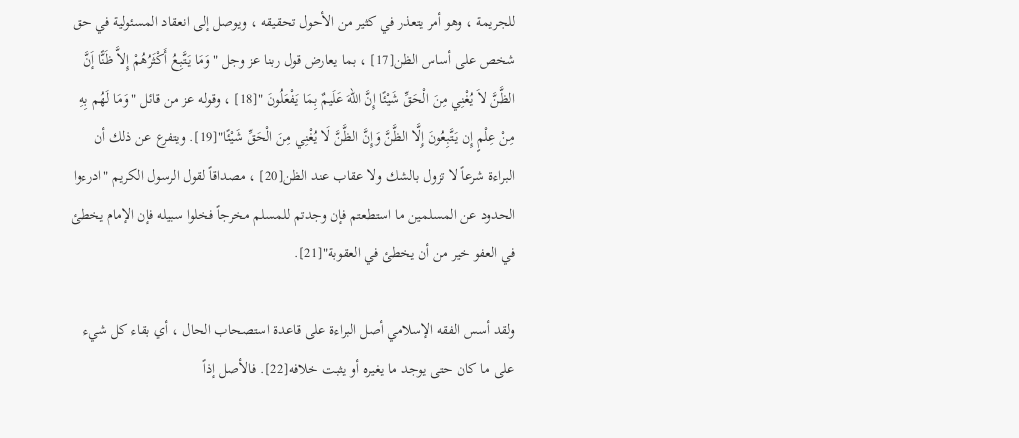للجريمة ، وهو أمر يتعذر في كثير من الأحول تحقيقه ، ويوصل إلى انعقاد المسئولية في حق شخص على أساس الظن[17] ، بما يعارض قول ربنا عز وجل "وَمَا يَتَّبِعُ أَكْثَرُهُمْ إِلاَّ ظَنًّا إَنَّ الظَّنَّ لاَ يُغْنِي مِنَ الْحَقِّ شَيْئًا إِنَّ اللّهَ عَلَيمٌ بِمَا يَفْعَلُونَ "[18] ، وقوله عز من قائل "وَمَا لَهُم بِهِ مِنْ عِلْمٍ إِن يَتَّبِعُونَ إِلَّا الظَّنَّ وَإِنَّ الظَّنَّ لَا يُغْنِي مِنَ الْحَقِّ شَيْئًا"[19]. ويتفرع عن ذلك أن البراءة شرعاً لا تزول بالشك ولا عقاب عند الظن[20] ، مصداقاً لقول الرسول الكريم "ادرءوا الحدود عن المسلمين ما استطعتم فإن وجدتم للمسلم مخرجاً فخلوا سبيله فإن الإمام يخطئ في العفو خير من أن يخطئ في العقوبة"[21].

ولقد أسس الفقه الإسلامي أصل البراءة على قاعدة استصحاب الحال ، أي بقاء كل شيء على ما كان حتى يوجد ما يغيره أو يثبت خلافه[22]. فالأصل إذاً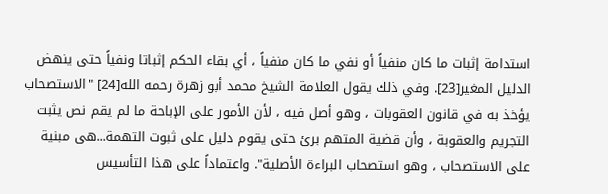استدامة إثبات ما كان منفياً أو نفي ما كان منفياً ، أي بقاء الحكم إثباتا ونفياً حتى ينهض الدليل المغير[23]. وفي ذلك يقول العلامة الشيخ محمد أبو زهرة رحمه الله[24] "الاستصحاب يؤخذ به في قانون العقوبات ، وهو أصل فيه ، لأن الأمور على الإباحة ما لم يقم نص يثبت التجريم والعقوبة ، وأن قضية المتهم برئ حتى يقوم دليل على ثبوت التهمة...هى مبنية على الاستصحاب ، وهو استصحاب البراءة الأصلية". واعتماداً على هذا التأسيس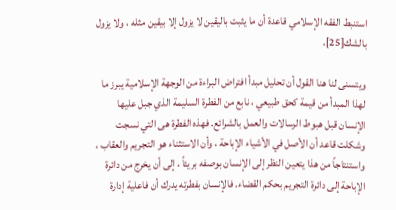استنبط الفقه الإسلامي قاعدة أن ما يثبت باليقين لا يزول إلا بيقين مثله ، ولا يزول بالشك[25].

ويتسنى لنا هنا القول أن تحليل مبدأ افتراض البراءة من الوجهة الإسلامية يبرز ما لهذا المبدأ من قيمة كحق طبيعي ، نابع من الفطرة السليمة الذي جبل عليها الإنسان قبل هبوط الرسالات والعمل بالشرائع. فهذه الفطرة هى التي نسجت وشكلت قاعد أن الأصل في الأشياء الإباحة ، وأن الاستثناء هو التجريم والعقاب ، واستنتاجاً من هذا يتعين النظر إلى الإنسان بوصفه بريئاً ، إلى أن يخرج من دائرة الإباحة إلى دائرة التجريم بحكم القضاء. فالإنسان بفطرته يدرك أن فاعلية إدارة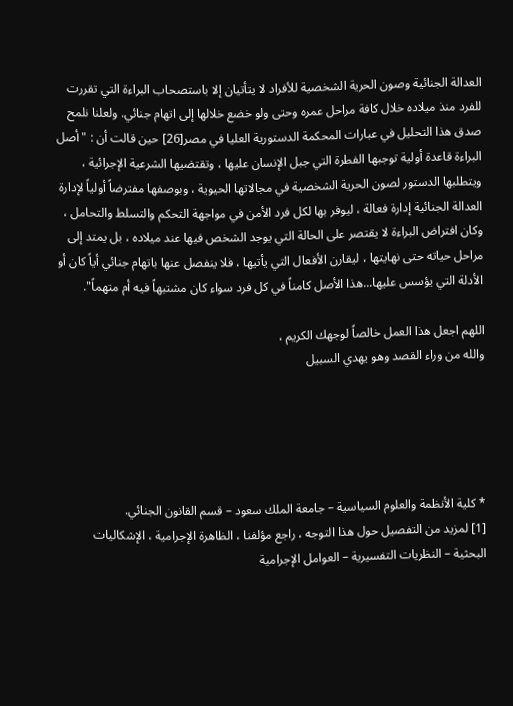العدالة الجنائية وصون الحرية الشخصية للأفراد لا يتأتيان إلا باستصحاب البراءة التي تقررت للفرد منذ ميلاده خلال كافة مراحل عمره وحتى ولو خضع خلالها إلى اتهام جنائي. ولعلنا نلمح صدق هذا التحليل في عبارات المحكمة الدستورية العليا في مصر[26] حين قالت أن : "أصل البراءة قاعدة أولية توجبها الفطرة التي جبل الإنسان عليها ، وتقتضيها الشرعية الإجرائية ، ويتطلبها الدستور لصون الحرية الشخصية في مجالاتها الحيوية ، وبوصفها مفترضاً أولياً لإدارة العدالة الجنائية إدارة فعالة ، ليوفر بها لكل فرد الأمن في مواجهة التحكم والتسلط والتحامل ، وكان افتراض البراءة لا يقتصر على الحالة التي يوجد الشخص فيها عند ميلاده ، بل يمتد إلى مراحل حياته حتى نهايتها ، ليقارن الأفعال التي يأتيها ، فلا ينفصل عنها باتهام جنائي أياً كان أو الأدلة التي يؤسس عليها...هذا الأصل كامناً في كل فرد سواء كان مشتبهاً فيه أم متهماً".

اللهم اجعل هذا العمل خالصاً لوجهك الكريم ،
والله من وراء القصد وهو يهدي السبيل





* كلية الأنظمة والعلوم السياسية – جامعة الملك سعود – قسم القانون الجنائي.
[1] لمزيد من التفصيل حول هذا التوجه ، راجع مؤلفنا ، الظاهرة الإجرامية ، الإشكاليات البحثية – النظريات التفسيرية – العوامل الإجرامية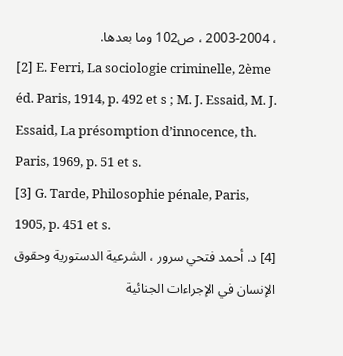، 2003-2004 ، ص102 وما بعدها.
[2] E. Ferri, La sociologie criminelle, 2ème éd. Paris, 1914, p. 492 et s ; M. J. Essaid, M. J. Essaid, La présomption d’innocence, th. Paris, 1969, p. 51 et s.
[3] G. Tarde, Philosophie pénale, Paris, 1905, p. 451 et s.
[4] د. أحمد فتحي سرور ، الشرعية الدستورية وحقوق الإنسان في الإجراءات الجنائية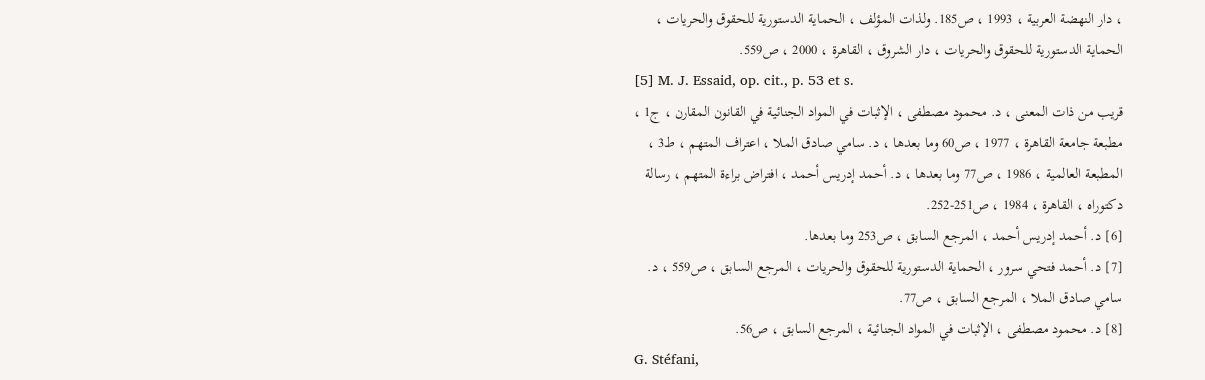، دار النهضة العربية ، 1993 ، ص185. ولذات المؤلف ، الحماية الدستورية للحقوق والحريات ، الحماية الدستورية للحقوق والحريات ، دار الشروق ، القاهرة ، 2000 ، ص559.
[5] M. J. Essaid, op. cit., p. 53 et s.
قريب من ذات المعنى ، د. محمود مصطفى ، الإثبات في المواد الجنائية في القانون المقارن ، ج1 ، مطبعة جامعة القاهرة ، 1977 ، ص60 وما بعدها ، د. سامي صادق الملا ، اعتراف المتهم ، ط3 ، المطبعة العالمية ، 1986 ، ص77 وما بعدها ، د. أحمد إدريس أحمد ، افتراض براءة المتهم ، رسالة دكتوراه ، القاهرة ، 1984 ، ص251-252.
[6] د. أحمد إدريس أحمد ، المرجع السابق ، ص253 وما بعدها.
[7] د. أحمد فتحي سرور ، الحماية الدستورية للحقوق والحريات ، المرجع السابق ، ص559 ، د. سامي صادق الملا ، المرجع السابق ، ص77.
[8] د. محمود مصطفى ، الإثبات في المواد الجنائية ، المرجع السابق ، ص56.
G. Stéfani,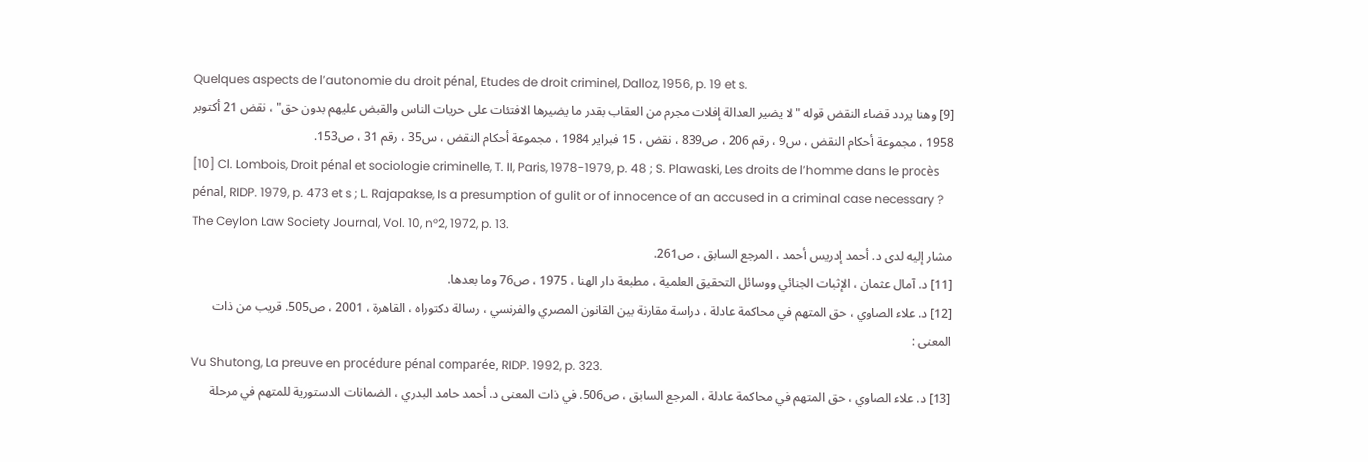Quelques aspects de l’autonomie du droit pénal, Etudes de droit criminel, Dalloz, 1956, p. 19 et s.
[9] وهنا يردد قضاء النقض قوله "لا يضير العدالة إفلات مجرم من العقاب بقدر ما يضيرها الافتئات على حريات الناس والقبض عليهم بدون حق" ، نقض 21 أكتوبر 1958 ، مجموعة أحكام النقض ، س9 ، رقم 206 ، ص839 ، نقض ، 15 فبراير 1984 ، مجموعة أحكام النقض ، س35 ، رقم 31 ، ص153.
[10] Cl. Lombois, Droit pénal et sociologie criminelle, T. II, Paris, 1978-1979, p. 48 ; S. Plawaski, Les droits de l’homme dans le procès pénal, RIDP. 1979, p. 473 et s ; L. Rajapakse, Is a presumption of gulit or of innocence of an accused in a criminal case necessary ? The Ceylon Law Society Journal, Vol. 10, n°2, 1972, p. 13.
مشار إليه لدى د. أحمد إدريس أحمد ، المرجع السابق ، ص261.
[11] د. آمال عثمان ، الإثبات الجنائي ووسائل التحقيق العلمية ، مطبعة دار الهنا ، 1975 ، ص76 وما بعدها.
[12] د. علاء الصاوي ، حق المتهم في محاكمة عادلة ، دراسة مقارنة بين القانون المصري والفرنسي ، رسالة دكتوراه ، القاهرة ، 2001 ، ص505. قريب من ذات المعنى :
Vu Shutong, La preuve en procédure pénal comparée, RIDP. 1992, p. 323.
[13] د. علاء الصاوي ، حق المتهم في محاكمة عادلة ، المرجع السابق ، ص506. في ذات المعنى د. أحمد حامد البدري ، الضمانات الدستورية للمتهم في مرحلة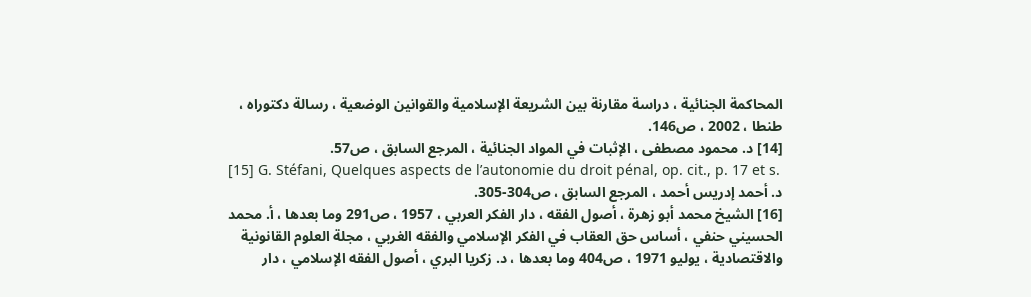المحاكمة الجنائية ، دراسة مقارنة بين الشريعة الإسلامية والقوانين الوضعية ، رسالة دكتوراه ، طنطا ، 2002 ، ص146.
[14] د. محمود مصطفى ، الإثبات في المواد الجنائية ، المرجع السابق ، ص57.
[15] G. Stéfani, Quelques aspects de l’autonomie du droit pénal, op. cit., p. 17 et s.
د. أحمد إدريس أحمد ، المرجع السابق ، ص304-305.
[16] الشيخ محمد أبو زهرة ، أصول الفقه ، دار الفكر العربي ، 1957 ، ص291 وما بعدها ، أ. محمد الحسيني حنفي ، أساس حق العقاب في الفكر الإسلامي والفقه الغربي ، مجلة العلوم القانونية والاقتصادية ، يوليو 1971 ، ص404 وما بعدها ، د. زكريا البري ، أصول الفقه الإسلامي ، دار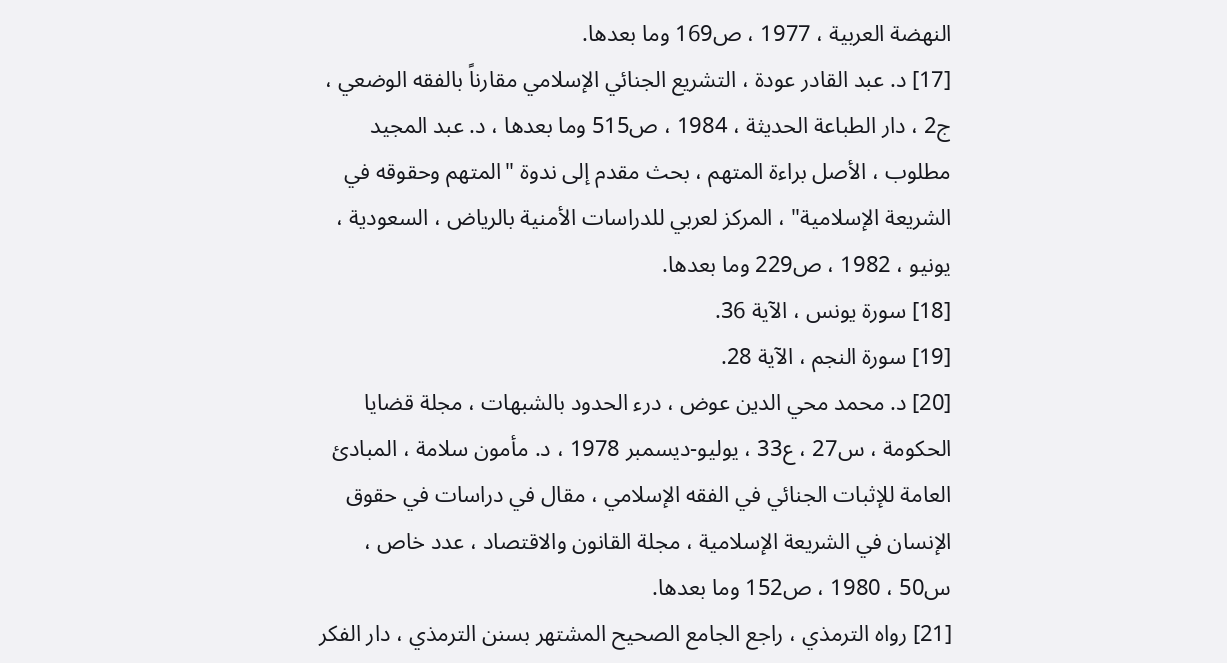النهضة العربية ، 1977 ، ص169 وما بعدها.
[17] د. عبد القادر عودة ، التشريع الجنائي الإسلامي مقارناً بالفقه الوضعي ، ج2 ، دار الطباعة الحديثة ، 1984 ، ص515 وما بعدها ، د. عبد المجيد مطلوب ، الأصل براءة المتهم ، بحث مقدم إلى ندوة "المتهم وحقوقه في الشريعة الإسلامية" ، المركز لعربي للدراسات الأمنية بالرياض ، السعودية ، يونيو ، 1982 ، ص229 وما بعدها.
[18] سورة يونس ، الآية 36.
[19] سورة النجم ، الآية 28.
[20] د. محمد محي الدين عوض ، درء الحدود بالشبهات ، مجلة قضايا الحكومة ، س27 ، ع33 ، يوليو-ديسمبر 1978 ، د. مأمون سلامة ، المبادئ العامة للإثبات الجنائي في الفقه الإسلامي ، مقال في دراسات في حقوق الإنسان في الشريعة الإسلامية ، مجلة القانون والاقتصاد ، عدد خاص ، س50 ، 1980 ، ص152 وما بعدها.
[21] رواه الترمذي ، راجع الجامع الصحيح المشتهر بسنن الترمذي ، دار الفكر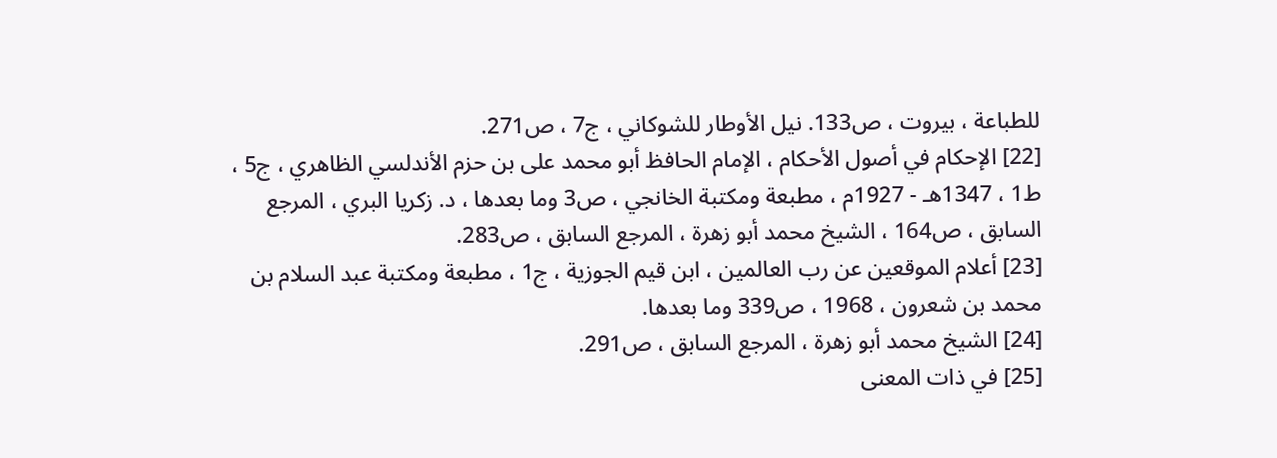للطباعة ، بيروت ، ص133. نيل الأوطار للشوكاني ، ج7 ، ص271.
[22] الإحكام في أصول الأحكام ، الإمام الحافظ أبو محمد على بن حزم الأندلسي الظاهري ، ج5 ، ط1 ، 1347هـ - 1927م ، مطبعة ومكتبة الخانجي ، ص3 وما بعدها ، د. زكريا البري ، المرجع السابق ، ص164 ، الشيخ محمد أبو زهرة ، المرجع السابق ، ص283.
[23] أعلام الموقعين عن رب العالمين ، ابن قيم الجوزية ، ج1 ، مطبعة ومكتبة عبد السلام بن محمد بن شعرون ، 1968 ، ص339 وما بعدها.
[24] الشيخ محمد أبو زهرة ، المرجع السابق ، ص291.
[25] في ذات المعنى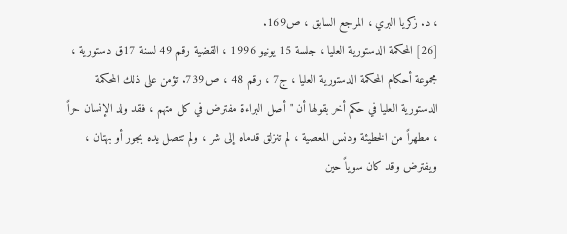، د. زكريا البري ، المرجع السابق ، ص169.
[26] المحكمة الدستورية العليا ، جلسة 15 يونيو 1996 ، القضية رقم 49 لسنة 17ق دستورية ، مجموعة أحكام المحكمة الدستورية العليا ، ج7 ، رقم 48 ، ص739. تؤمن على ذلك المحكمة الدستورية العليا في حكم أخر بقولها أن "أصل البراءة مفترض في كل متهم ، فقد ولد الإنسان حراً ، مطهراً من الخطيئة ودنس المعصية ، لم تنزلق قدماه إلى شر ، ولم تتصل يده بجور أو بهتان ، ويفترض وقد كان سوياً حين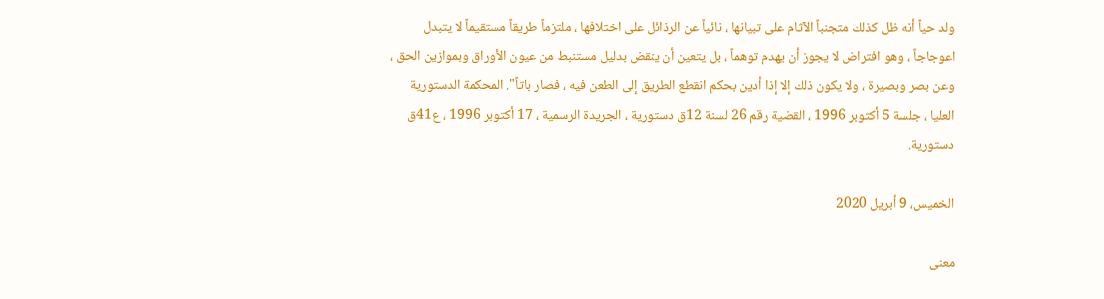ولد حياً أنه ظل كذلك متجنباً الآثام على تبيانها ، نائياً عن الرذائل على اختلافها ، ملتزماً طريقاً مستقيماً لا يتبدل اعوجاجاً ، وهو افتراض لا يجوز أن يهدم توهماً ، بل يتعين أن ينقض بدليل مستنبط من عيون الأوراق وبموازين الحق ، وعن بصر وبصيرة ، ولا يكون ذلك إلا إذا أدين بحكم انقطع الطريق إلى الطعن فيه ، فصار باتاً". المحكمة الدستورية العليا ، جلسة 5 أكتوبر 1996 ، القضية رقم 26 لسنة 12ق دستورية ، الجريدة الرسمية ، 17 أكتوبر 1996 ، ع41ق دستورية.

الخميس، 9 أبريل 2020

معنى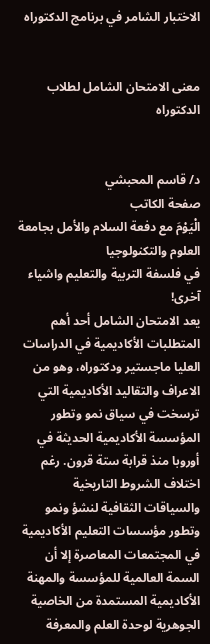الاختبار الشامر في برنامج الدكتوراه


معنى الامتحان الشامل لطلاب الدكتوراه


د/ قاسم المحبشي
صفحة الكاتب
الْيَوْمَ مع دفعة السلام والأمل بجامعة العلوم والتكنولوجيا
في فلسفة التربية والتعليم واشياء آخرى!
يعد الامتحان الشامل أحد أهم المتطلبات الأكاديمية في الدراسات العليا ماجستير ودكتوراه، وهو من الاعراف والتقاليد الأكاديمية التي ترسخت في سياق نمو وتطور المؤسسة الأكاديمية الحديثة في أوروبا منذ قرابة ستة قرون. رغم اختلاف الشروط التاريخية والسياقات الثقافية لنشؤ ونمو وتطور مؤسسات التعليم الأكاديمية في المجتمعات المعاصرة إلا أن السمة العالمية للمؤسسة والمهنة الأكاديمية المستمدة من الخاصية الجوهرية لوحدة العلم والمعرفة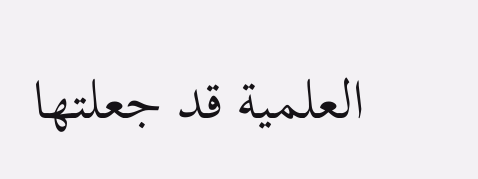العلمية قد جعلتها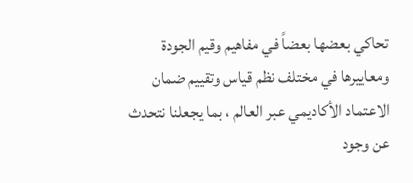تحاكي بعضها بعضاً في مفاهيم وقيم الجودة ومعاييرها في مختلف نظم قياس وتقييم ضمان الاعتماد الأكاديمي عبر العالم ، بما يجعلنا نتحدث عن وجود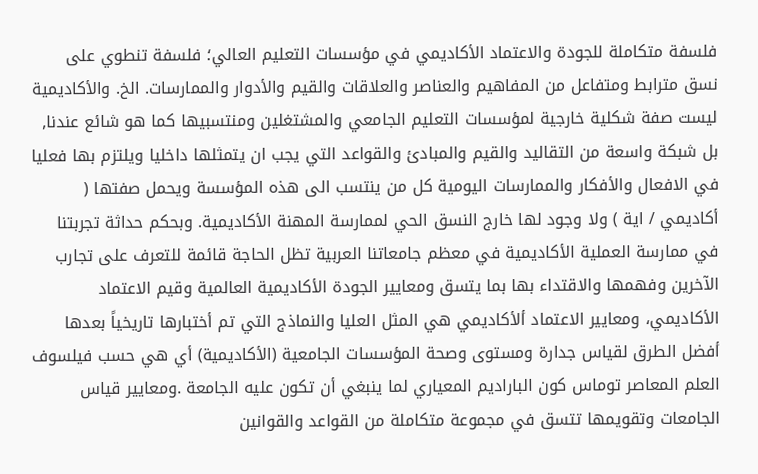فلسفة متكاملة للجودة والاعتماد الأكاديمي في مؤسسات التعليم العالي؛ فلسفة تنطوي على نسق مترابط ومتفاعل من المفاهيم والعناصر والعلاقات والقيم والأدوار والممارسات. الخ. والأكاديمية ليست صفة شكلية خارجية لمؤسسات التعليم الجامعي والمشتغلين ومنتسبيها كما هو شائع عندنا, بل شبكة واسعة من التقاليد والقيم والمبادئ والقواعد التي يجب ان يتمثلها داخليا ويلتزم بها فعليا في الافعال والأفكار والممارسات اليومية كل من ينتسب الى هذه المؤسسة ويحمل صفتها ( أكاديمي / اية ) ولا وجود لها خارج النسق الحي لممارسة المهنة الأكاديمية. وبحكم حداثة تجربتنا في ممارسة العملية الأكاديمية في معظم جامعاتنا العربية تظل الحاجة قائمة للتعرف على تجارب الآخرين وفهمها والاقتداء بها بما يتسق ومعايير الجودة الأكاديمية العالمية وقيم الاعتماد الأكاديمي، ومعايير الاعتماد ألأكاديمي هي المثل العليا والنماذج التي تم أختبارها تاريخياً بعدها أفضل الطرق لقياس جدارة ومستوى وصحة المؤسسات الجامعية (الأكاديمية) أي هي حسب فيلسوف العلم المعاصر توماس كون الباراديم المعياري لما ينبغي أن تكون عليه الجامعة .ومعايير قياس الجامعات وتقويمها تتسق في مجموعة متكاملة من القواعد والقوانين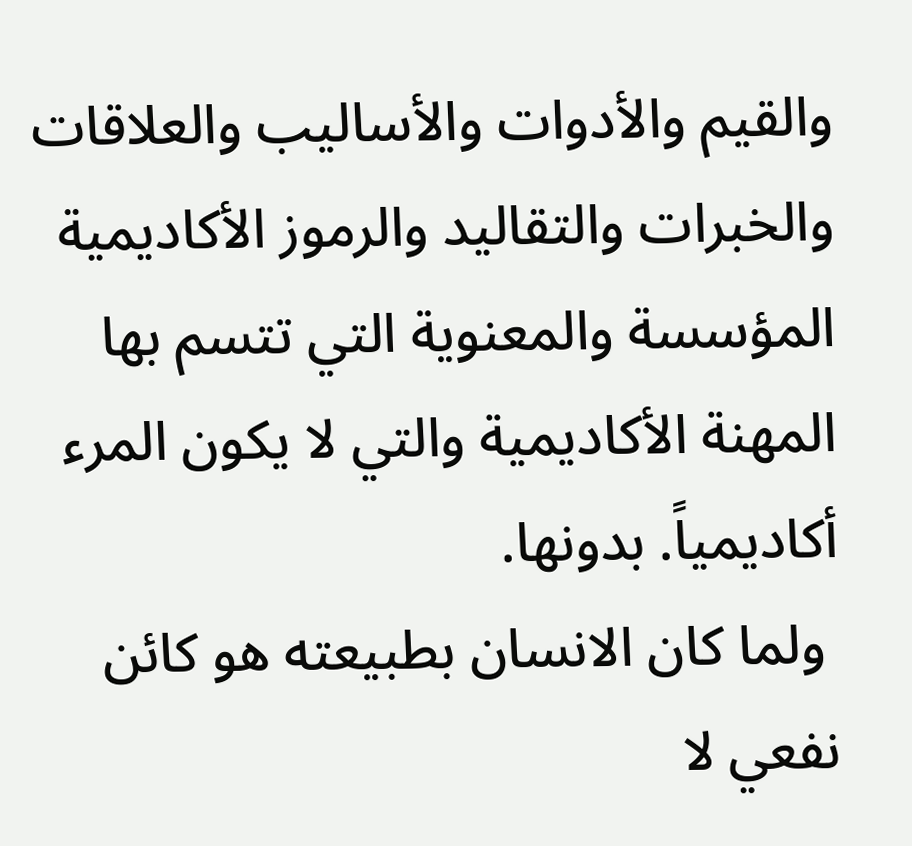والقيم والأدوات والأساليب والعلاقات والخبرات والتقاليد والرموز الأكاديمية المؤسسة والمعنوية التي تتسم بها المهنة الأكاديمية والتي لا يكون المرء أكاديمياً. بدونها.
 ولما كان الانسان بطبيعته هو كائن نفعي لا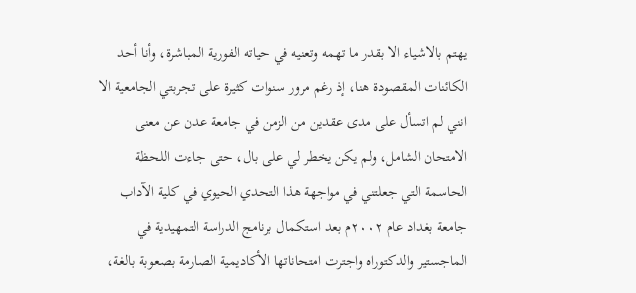يهتم بالاشياء الا بقدر ما تهمه وتعنيه في حياته الفورية المباشرة، وأنا أحد الكائنات المقصودة هنا، إذ رغم مرور سنوات كثيرة على تجربتي الجامعية الا انني لم اتسأل على مدى عقدين من الزمن في جامعة عدن عن معنى الامتحان الشامل، ولم يكن يخطر لي على بال، حتى جاءت اللحظة الحاسمة التي جعلتني في مواجهة هذا التحدي الحيوي في كلية الآداب جامعة بغداد عام ٢٠٠٢م بعد استكمال برنامج الدراسة التمهيدية في الماجستير والدكتوراه واجترت امتحاناتها الأكاديمية الصارمة بصعوبة بالغة،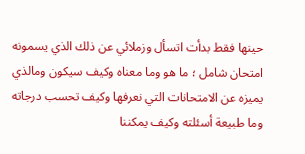حينها فقط بدأت اتسأل وزملائي عن ذلك الذي يسمونه امتحان شامل ؛ ما هو وما معناه وكيف سيكون ومالذي يميزه عن الامتحانات التي نعرفها وكيف تحسب درجاته وما طبيعة أسئلته وكيف يمكننا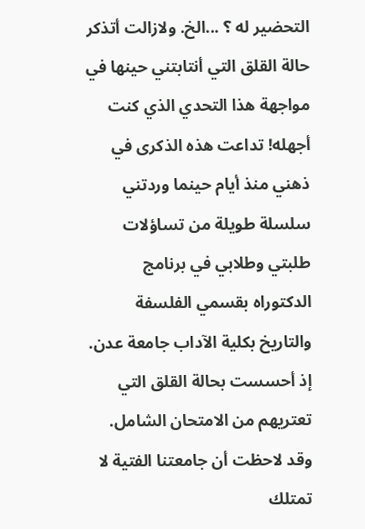التحضير له ؟ ...الخ. ولازالت أتذكر حالة القلق التي أنتابتني حينها في مواجهة هذا التحدي الذي كنت أجهله! تداعت هذه الذكرى في ذهني منذ أيام حينما وردتني سلسلة طويلة من تساؤلات طلبتي وطلابي في برنامج الدكتوراه بقسمي الفلسفة والتاريخ بكلية الآداب جامعة عدن. إذ أحسست بحالة القلق التي تعتريهم من الامتحان الشامل. وقد لاحظت أن جامعتنا الفتية لا تمتلك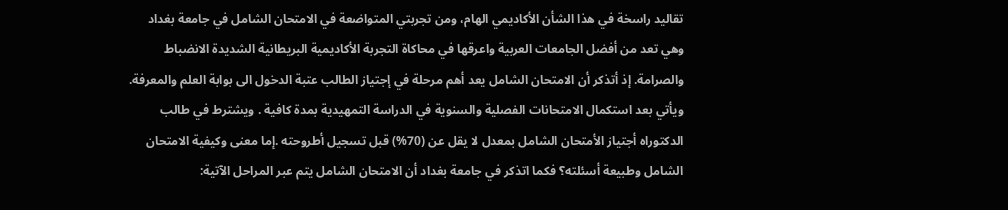تقاليد راسخة في هذا الشأن الأكاديمي الهام، ومن تجربتي المتواضعة في الامتحان الشامل في جامعة بغداد وهي تعد من أفضل الجامعات العربية واعرقها في محاكاة التجربة الأكاديمية البريطانية الشديدة الانضباط والصرامة. إذ أتذكر أن الامتحان الشامل يعد أهم مرحلة في إجتياز الطالب عتبة الدخول الى بوابة العلم والمعرفة. ويأتي بعد استكمال الامتحانات الفصلية والسنوية في الدراسة التمهيدية بمدة كافية . ويشترط في طالب الدكتوراه أجتياز الأمتحان الشامل بمعدل لا يقل عن (70%) قبل تسجيل أطروحته .إما معنى وكيفية الامتحان الشامل وطبيعة أسئلته؟ فكما اتذكر في جامعة بغداد أن الامتحان الشامل يتم عبر المراحل الآتية: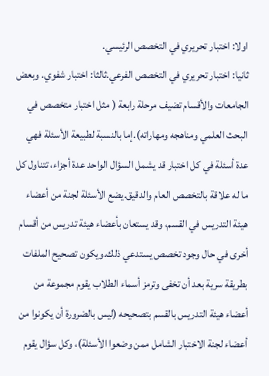اولا: اختبار تحريري في التخصص الرئيسي.
ثانيا: اختبار تحريري في التخصص الفرعي.ثالثا: اختبار شفوي. وبعض الجامعات والأقسام تضيف مرحلة رابعة ( مثل اختبار متخصص في البحث العلمي ومناهجه ومهاراته).إما بالنسبة لطبيعة الأسئلة فهي عدة أسئلة في كل اختبار قد يشمل السؤال الواحد عدة أجزاء، تتناول كل ما له علاقة بالتخصص العام والدقيق.يضع الأسئلة لجنة من أعضاء هيئة التدريس في القسم، وقد يستعان بأعضاء هيئة تدريس من أقسام أخرى في حال وجود تخصص يستدعي ذلك.ويكون تصحيح الملفات بطريقة سرية بعد أن تخفى وترمز أسماء الطلاب يقوم مجموعة من أعضاء هيئة التدريس بالقسم بتصحيحه (ليس بالضرورة أن يكونوا من أعضاء لجنة الاختبار الشامل ممن وضعوا الأسئلة)، وكل سؤال يقوم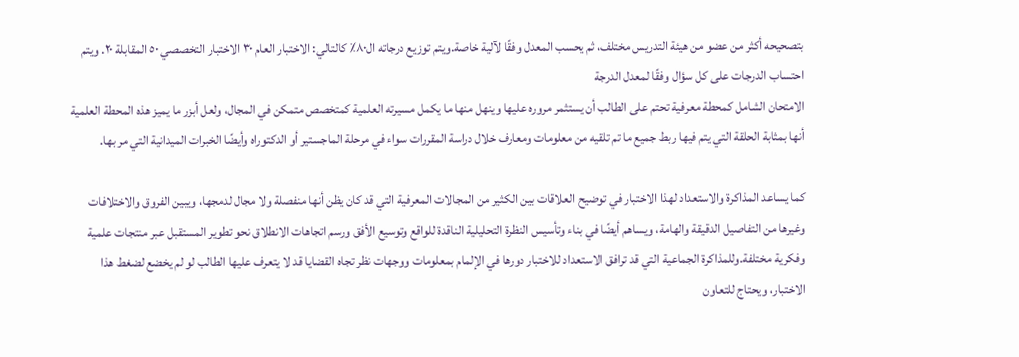بتصحيحه أكثر من عضو من هيئة التدريس مختلف، ثم يحسب المعدل وفقًا لآلية خاصة.ويتم توزيع درجاته ال٨٠٪ كالتالي: الاختبار العام ٣٠ الاختبار التخصصي ٥٠ المقابلة ٢٠. ويتم احتساب الدرجات على كل سؤال وفقًا لمعدل الدرجة
الامتحان الشامل كمحطة معرفية تحتم على الطالب أن يستثمر مروره عليها وينهل منها ما يكمل مسيرته العلمية كمتخصص متمكن في المجال، ولعل أبزر ما يميز هذه المحطة العلمية أنها بمثابة الحلقة التي يتم فيها ربط جميع ما تم تلقيه من معلومات ومعارف خلال دراسة المقررات سواء في مرحلة الماجستير أو الدكتوراه وأيضًا الخبرات الميدانية التي مر بها.

كما يساعد المذاكرة والاستعداد لهذا الاختبار في توضيح العلاقات بين الكثير من المجالات المعرفية التي قد كان يظن أنها منفصلة ولا مجال لدمجها، ويبين الفروق والاختلافات وغيرها من التفاصيل الدقيقة والهامة، ويساهم أيضًا في بناء وتأسيس النظرة التحليلية الناقدة للواقع وتوسيع الأفق ورسم اتجاهات الانطلاق نحو تطوير المستقبل عبر منتجات علمية وفكرية مختلفة.وللمذاكرة الجماعية التي قد ترافق الاستعداد للاختبار دورها في الإلمام بمعلومات ووجهات نظر تجاه القضايا قد لا يتعرف عليها الطالب لو لم يخضع لضغط هذا الاختبار، ويحتاج للتعاون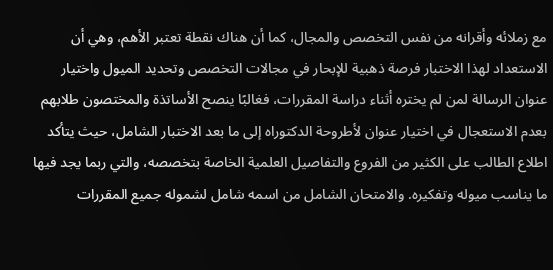مع زملائه وأقرانه من نفس التخصص والمجال، كما أن هناك نقطة تعتبر الأهم، وهي أن الاستعداد لهذا الاختبار فرصة ذهبية للإبحار في مجالات التخصص وتحديد الميول واختيار عنوان الرسالة لمن لم يختره أثناء دراسة المقررات، فغالبًا ينصح الأساتذة والمختصون طلابهم بعدم الاستعجال في اختيار عنوان لأطروحة الدكتوراه إلى ما بعد الاختبار الشامل، حيث يتأكد اطلاع الطالب على الكثير من الفروع والتفاصيل العلمية الخاصة بتخصصه، والتي ربما يجد فيها ما يناسب ميوله وتفكيره. والامتحان الشامل من اسمه شامل لشموله جميع المقررات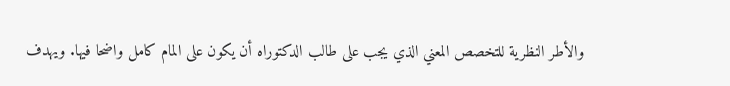والأطر النظرية للتخصص المعني الذي يجب على طالب الدكتوراه أن يكون على المام كامل واضحا فيها. ويهدف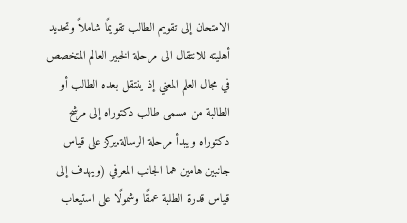الامتحان إلى تقويم الطالب تقويمًا شاملاً وتحديد أهليته للانتقال الى مرحلة الخبير العالم المتخصص في مجال العلم المعني إذ ينتقل بعده الطالب أو الطالبة من مسمى طالب دكتوراه إلى مرشح دكتوراه ويبدأ مرحلة الرسالة.يركز على قياس جانبين هامين هما الجانب المعرفي (ويهدف إلى قياس قدرة الطلبة عمقًا وشمولًا على استيعاب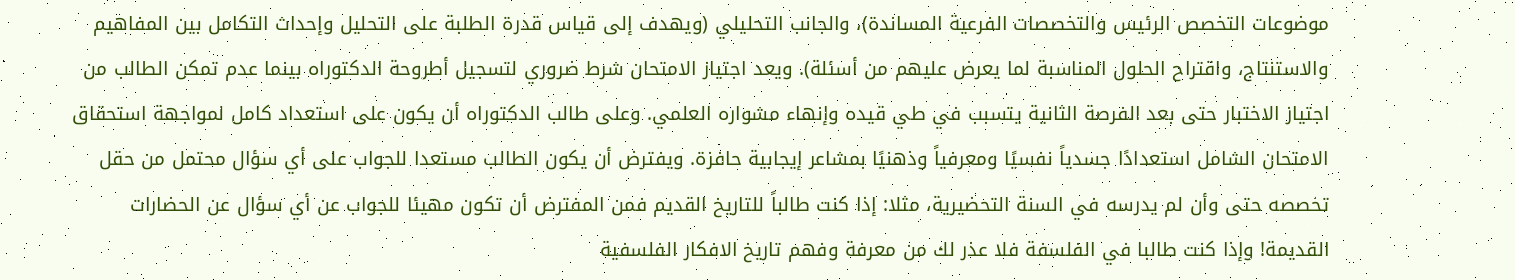موضوعات التخصص الرئيس والتخصصات الفرعية المساندة)، والجانب التحليلي (ويهدف إلى قياس قدرة الطلبة على التحليل وإحداث التكامل بين المفاهيم والاستنتاج، واقتراح الحلول المناسبة لما يعرض عليهم من أسئلة). ويعد اجتياز الامتحان شرط ضروري لتسجيل أطروحة الدكتوراه بينما عدم تمكن الطالب من اجتياز الاختبار حتى بعد الفرصة الثانية يتسبب في طي قيده وإنهاء مشواره العلمي. وعلى طالب الدكتوراه أن يكون على استعداد كامل لمواجهة استحقاق الامتحان الشامل استعدادًا جسدياً نفسيًا ومعرفياً وذهنيًا بمشاعر إيجابية حافزة. ويفترض أن يكون الطالب مستعدا للجواب على أي سؤال محتمل من حقل تخصصه حتى وأن لم يدرسه في السنة التحضيرية، مثلا: إذا كنت طالباً للتاريخ القديم فمن المفترض أن تكون مهيئا للجواب عن أي سؤال عن الحضارات القديمة! وإذا كنت طالبا في الفلسفة فلا عذر لك من معرفة وفهم تاريخ الافكار الفلسفية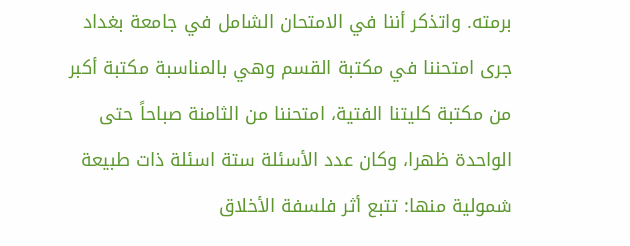برمته. واتذكر أننا في الامتحان الشامل في جامعة بغداد جرى امتحننا في مكتبة القسم وهي بالمناسبة مكتبة أكبر من مكتبة كليتنا الفتية، امتحننا من الثامنة صباحاً حتى الواحدة ظهرا، وكان عدد الأسئلة ستة اسئلة ذات طبيعة شمولية منها: تتبع أثر فلسفة الأخلاق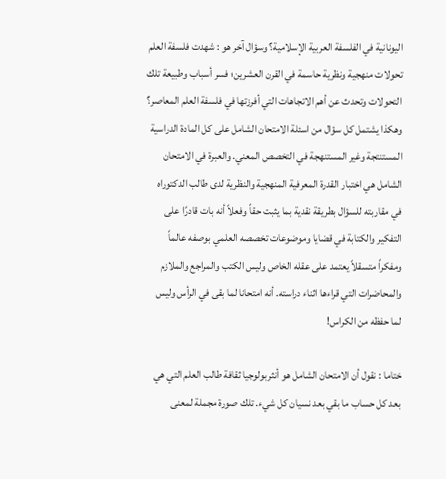اليونانية في الفلسفة العربية الإسلامية؟ وسؤال آخر هو : شهدت فلسفة العلم تحولات منهجية ونظرية حاسمة في القرن العشرين؛ فسر أسباب وطبيعة تلك التحولات وتحدث عن أهم الاتجاهات التي أفرزتها في فلسفة العلم المعاصر؟ وهكذا يشتمل كل سؤال من اسئلة الامتحان الشامل على كل المادة الدراسية المستنتجة وغير المستنهجة في التخصص المعني. والعبرة في الامتحان الشامل هي اختبار القدرة المعرفية المنهجية والنظرية لدى طالب الدكتوراه في مقاربته للسؤال بطريقة نقدية بما يثبت حقاً وفعلاً أنه بات قادرًا على التفكير والكتابة في قضايا وموضوعات تخصصه العلمي بوصفه عالماً ومفكراً متسقلاً يعتمد على عقله الخاص وليس الكتب والمراجع والملازم والمحاضرات التي قراءها اثناء دراسته. أنه امتحانا لما بقى في الرأس وليس لما حفظه من الكراس!

ختاما : نقول أن الامتحان الشامل هو أنثربولوجيا ثقافة طالب العلم التي هي بعد كل حساب ما بقي بعد نسيان كل شيء. تلك صورة مجملة لمعنى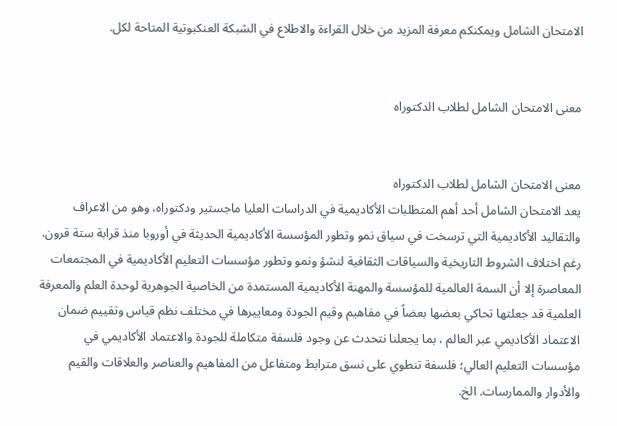الامتحان الشامل ويمكنكم معرفة المزيد من خلال القراءة والاطلاع في الشبكة العنكبوتية المتاحة لكل.


معنى الامتحان الشامل لطلاب الدكتوراه


معنى الامتحان الشامل لطلاب الدكتوراه
يعد الامتحان الشامل أحد أهم المتطلبات الأكاديمية في الدراسات العليا ماجستير ودكتوراه، وهو من الاعراف والتقاليد الأكاديمية التي ترسخت في سياق نمو وتطور المؤسسة الأكاديمية الحديثة في أوروبا منذ قرابة ستة قرون. رغم اختلاف الشروط التاريخية والسياقات الثقافية لنشؤ ونمو وتطور مؤسسات التعليم الأكاديمية في المجتمعات المعاصرة إلا أن السمة العالمية للمؤسسة والمهنة الأكاديمية المستمدة من الخاصية الجوهرية لوحدة العلم والمعرفة العلمية قد جعلتها تحاكي بعضها بعضاً في مفاهيم وقيم الجودة ومعاييرها في مختلف نظم قياس وتقييم ضمان الاعتماد الأكاديمي عبر العالم ، بما يجعلنا نتحدث عن وجود فلسفة متكاملة للجودة والاعتماد الأكاديمي في مؤسسات التعليم العالي؛ فلسفة تنطوي على نسق مترابط ومتفاعل من المفاهيم والعناصر والعلاقات والقيم والأدوار والممارسات. الخ.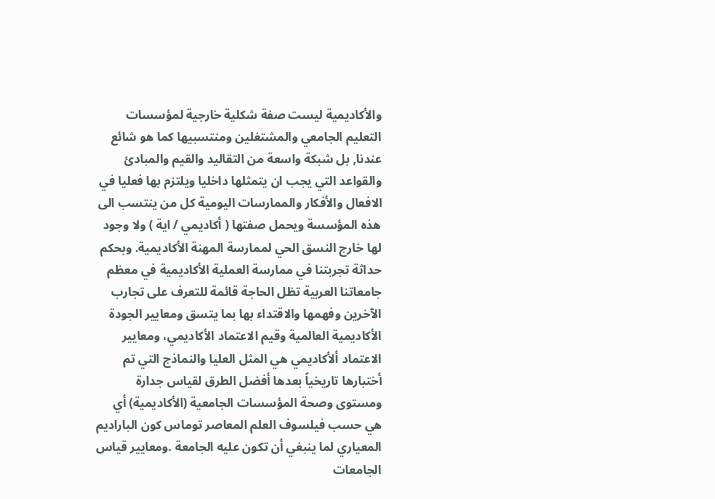والأكاديمية ليست صفة شكلية خارجية لمؤسسات التعليم الجامعي والمشتغلين ومنتسبيها كما هو شائع عندنا, بل شبكة واسعة من التقاليد والقيم والمبادئ والقواعد التي يجب ان يتمثلها داخليا ويلتزم بها فعليا في الافعال والأفكار والممارسات اليومية كل من ينتسب الى هذه المؤسسة ويحمل صفتها ( أكاديمي / اية ) ولا وجود لها خارج النسق الحي لممارسة المهنة الأكاديمية. وبحكم حداثة تجربتنا في ممارسة العملية الأكاديمية في معظم جامعاتنا العربية تظل الحاجة قائمة للتعرف على تجارب الآخرين وفهمها والاقتداء بها بما يتسق ومعايير الجودة الأكاديمية العالمية وقيم الاعتماد الأكاديمي، ومعايير الاعتماد ألأكاديمي هي المثل العليا والنماذج التي تم أختبارها تاريخياً بعدها أفضل الطرق لقياس جدارة ومستوى وصحة المؤسسات الجامعية (الأكاديمية) أي هي حسب فيلسوف العلم المعاصر توماس كون الباراديم المعياري لما ينبغي أن تكون عليه الجامعة .ومعايير قياس الجامعات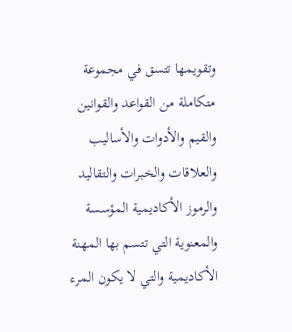وتقويمها تتسق في مجموعة متكاملة من القواعد والقوانين والقيم والأدوات والأساليب والعلاقات والخبرات والتقاليد والرموز الأكاديمية المؤسسة والمعنوية التي تتسم بها المهنة الأكاديمية والتي لا يكون المرء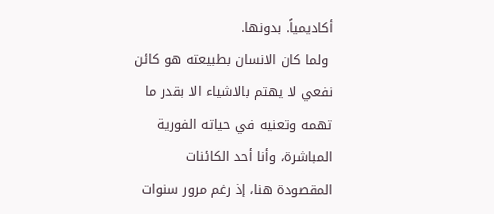أكاديمياً. بدونها.
 ولما كان الانسان بطبيعته هو كائن نفعي لا يهتم بالاشياء الا بقدر ما تهمه وتعنيه في حياته الفورية المباشرة، وأنا أحد الكائنات المقصودة هنا، إذ رغم مرور سنوات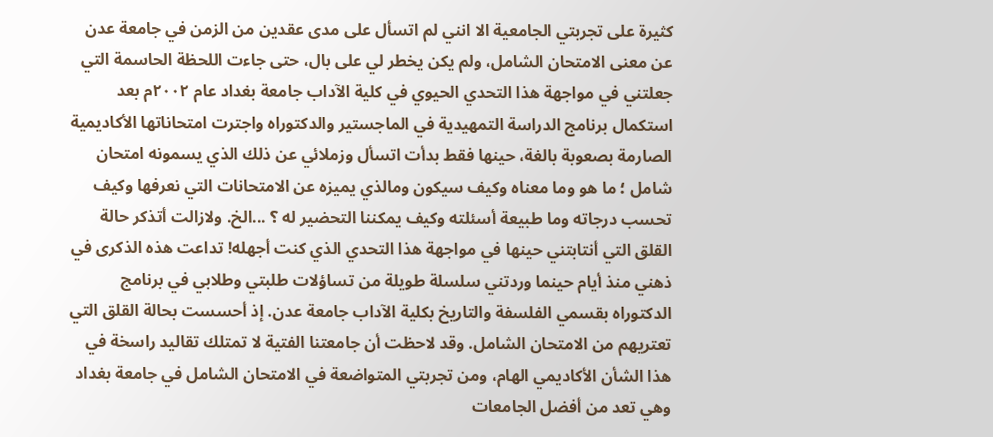كثيرة على تجربتي الجامعية الا انني لم اتسأل على مدى عقدين من الزمن في جامعة عدن عن معنى الامتحان الشامل، ولم يكن يخطر لي على بال، حتى جاءت اللحظة الحاسمة التي جعلتني في مواجهة هذا التحدي الحيوي في كلية الآداب جامعة بغداد عام ٢٠٠٢م بعد استكمال برنامج الدراسة التمهيدية في الماجستير والدكتوراه واجترت امتحاناتها الأكاديمية الصارمة بصعوبة بالغة، حينها فقط بدأت اتسأل وزملائي عن ذلك الذي يسمونه امتحان شامل ؛ ما هو وما معناه وكيف سيكون ومالذي يميزه عن الامتحانات التي نعرفها وكيف تحسب درجاته وما طبيعة أسئلته وكيف يمكننا التحضير له ؟ ...الخ. ولازالت أتذكر حالة القلق التي أنتابتني حينها في مواجهة هذا التحدي الذي كنت أجهله! تداعت هذه الذكرى في ذهني منذ أيام حينما وردتني سلسلة طويلة من تساؤلات طلبتي وطلابي في برنامج الدكتوراه بقسمي الفلسفة والتاريخ بكلية الآداب جامعة عدن. إذ أحسست بحالة القلق التي تعتريهم من الامتحان الشامل. وقد لاحظت أن جامعتنا الفتية لا تمتلك تقاليد راسخة في هذا الشأن الأكاديمي الهام، ومن تجربتي المتواضعة في الامتحان الشامل في جامعة بغداد وهي تعد من أفضل الجامعات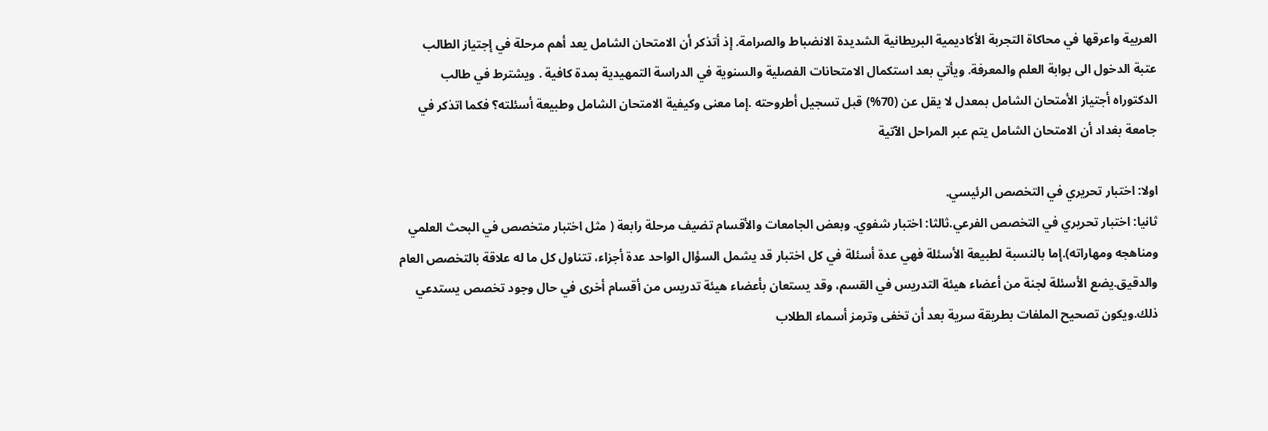العربية واعرقها في محاكاة التجربة الأكاديمية البريطانية الشديدة الانضباط والصرامة. إذ أتذكر أن الامتحان الشامل يعد أهم مرحلة في إجتياز الطالب عتبة الدخول الى بوابة العلم والمعرفة. ويأتي بعد استكمال الامتحانات الفصلية والسنوية في الدراسة التمهيدية بمدة كافية . ويشترط في طالب الدكتوراه أجتياز الأمتحان الشامل بمعدل لا يقل عن (70%) قبل تسجيل أطروحته .إما معنى وكيفية الامتحان الشامل وطبيعة أسئلته؟ فكما اتذكر في جامعة بغداد أن الامتحان الشامل يتم عبر المراحل الآتية

اولا: اختبار تحريري في التخصص الرئيسي.
ثانيا: اختبار تحريري في التخصص الفرعي.ثالثا: اختبار شفوي. وبعض الجامعات والأقسام تضيف مرحلة رابعة ( مثل اختبار متخصص في البحث العلمي ومناهجه ومهاراته).إما بالنسبة لطبيعة الأسئلة فهي عدة أسئلة في كل اختبار قد يشمل السؤال الواحد عدة أجزاء، تتناول كل ما له علاقة بالتخصص العام والدقيق.يضع الأسئلة لجنة من أعضاء هيئة التدريس في القسم، وقد يستعان بأعضاء هيئة تدريس من أقسام أخرى في حال وجود تخصص يستدعي ذلك.ويكون تصحيح الملفات بطريقة سرية بعد أن تخفى وترمز أسماء الطلاب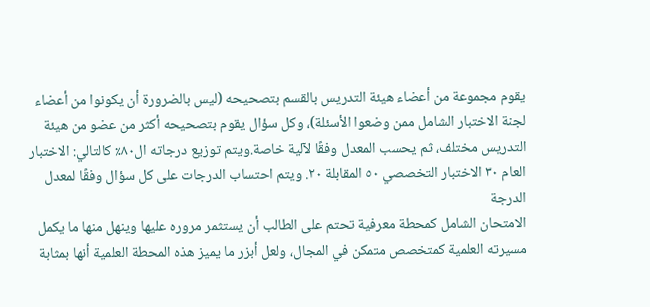يقوم مجموعة من أعضاء هيئة التدريس بالقسم بتصحيحه (ليس بالضرورة أن يكونوا من أعضاء لجنة الاختبار الشامل ممن وضعوا الأسئلة)، وكل سؤال يقوم بتصحيحه أكثر من عضو من هيئة التدريس مختلف، ثم يحسب المعدل وفقًا لآلية خاصة.ويتم توزيع درجاته ال٨٠٪ كالتالي: الاختبار العام ٣٠ الاختبار التخصصي ٥٠ المقابلة ٢٠. ويتم احتساب الدرجات على كل سؤال وفقًا لمعدل الدرجة
الامتحان الشامل كمحطة معرفية تحتم على الطالب أن يستثمر مروره عليها وينهل منها ما يكمل مسيرته العلمية كمتخصص متمكن في المجال، ولعل أبزر ما يميز هذه المحطة العلمية أنها بمثابة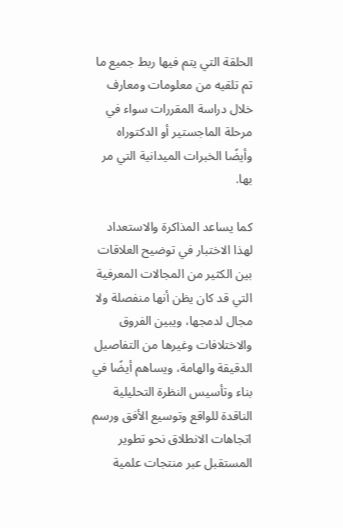الحلقة التي يتم فيها ربط جميع ما تم تلقيه من معلومات ومعارف خلال دراسة المقررات سواء في مرحلة الماجستير أو الدكتوراه وأيضًا الخبرات الميدانية التي مر بها.

كما يساعد المذاكرة والاستعداد لهذا الاختبار في توضيح العلاقات بين الكثير من المجالات المعرفية التي قد كان يظن أنها منفصلة ولا مجال لدمجها، ويبين الفروق والاختلافات وغيرها من التفاصيل الدقيقة والهامة، ويساهم أيضًا في بناء وتأسيس النظرة التحليلية الناقدة للواقع وتوسيع الأفق ورسم اتجاهات الانطلاق نحو تطوير المستقبل عبر منتجات علمية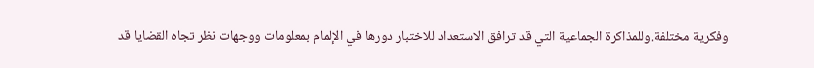وفكرية مختلفة.وللمذاكرة الجماعية التي قد ترافق الاستعداد للاختبار دورها في الإلمام بمعلومات ووجهات نظر تجاه القضايا قد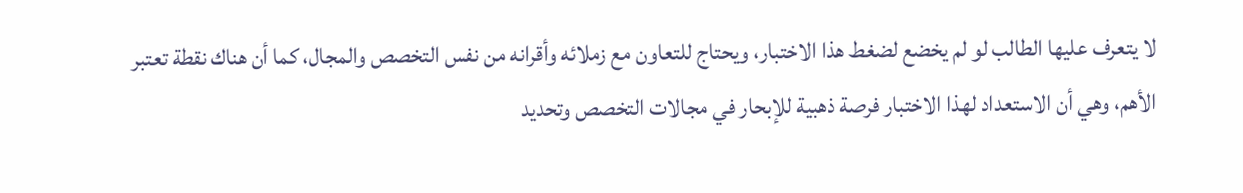لا يتعرف عليها الطالب لو لم يخضع لضغط هذا الاختبار، ويحتاج للتعاون مع زملائه وأقرانه من نفس التخصص والمجال، كما أن هناك نقطة تعتبر الأهم، وهي أن الاستعداد لهذا الاختبار فرصة ذهبية للإبحار في مجالات التخصص وتحديد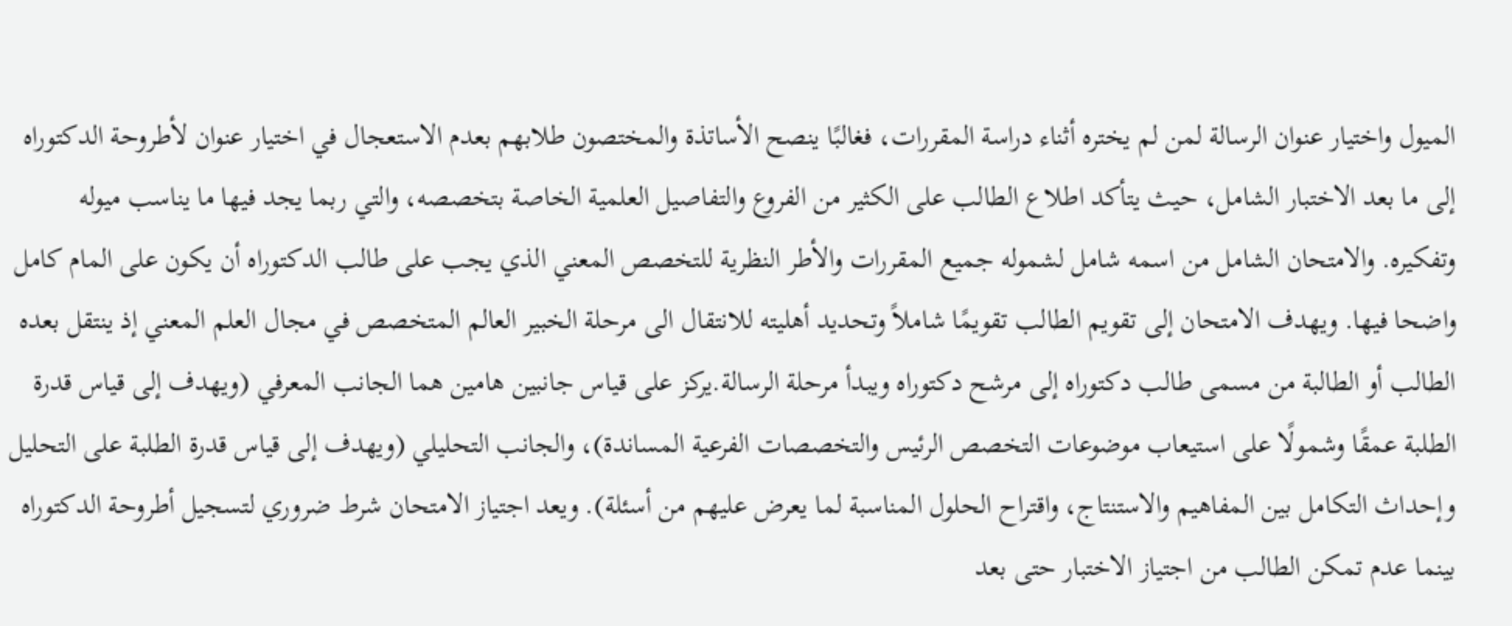الميول واختيار عنوان الرسالة لمن لم يختره أثناء دراسة المقررات، فغالبًا ينصح الأساتذة والمختصون طلابهم بعدم الاستعجال في اختيار عنوان لأطروحة الدكتوراه إلى ما بعد الاختبار الشامل، حيث يتأكد اطلاع الطالب على الكثير من الفروع والتفاصيل العلمية الخاصة بتخصصه، والتي ربما يجد فيها ما يناسب ميوله وتفكيره. والامتحان الشامل من اسمه شامل لشموله جميع المقررات والأطر النظرية للتخصص المعني الذي يجب على طالب الدكتوراه أن يكون على المام كامل واضحا فيها. ويهدف الامتحان إلى تقويم الطالب تقويمًا شاملاً وتحديد أهليته للانتقال الى مرحلة الخبير العالم المتخصص في مجال العلم المعني إذ ينتقل بعده الطالب أو الطالبة من مسمى طالب دكتوراه إلى مرشح دكتوراه ويبدأ مرحلة الرسالة.يركز على قياس جانبين هامين هما الجانب المعرفي (ويهدف إلى قياس قدرة الطلبة عمقًا وشمولًا على استيعاب موضوعات التخصص الرئيس والتخصصات الفرعية المساندة)، والجانب التحليلي (ويهدف إلى قياس قدرة الطلبة على التحليل وإحداث التكامل بين المفاهيم والاستنتاج، واقتراح الحلول المناسبة لما يعرض عليهم من أسئلة). ويعد اجتياز الامتحان شرط ضروري لتسجيل أطروحة الدكتوراه بينما عدم تمكن الطالب من اجتياز الاختبار حتى بعد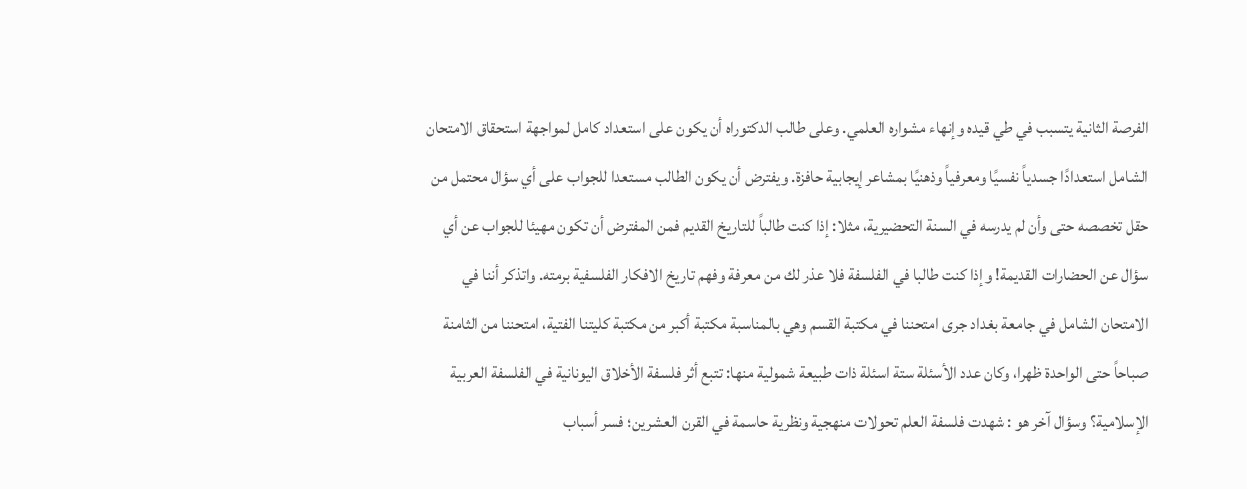الفرصة الثانية يتسبب في طي قيده وإنهاء مشواره العلمي. وعلى طالب الدكتوراه أن يكون على استعداد كامل لمواجهة استحقاق الامتحان الشامل استعدادًا جسدياً نفسيًا ومعرفياً وذهنيًا بمشاعر إيجابية حافزة. ويفترض أن يكون الطالب مستعدا للجواب على أي سؤال محتمل من حقل تخصصه حتى وأن لم يدرسه في السنة التحضيرية، مثلا: إذا كنت طالباً للتاريخ القديم فمن المفترض أن تكون مهيئا للجواب عن أي سؤال عن الحضارات القديمة! وإذا كنت طالبا في الفلسفة فلا عذر لك من معرفة وفهم تاريخ الافكار الفلسفية برمته. واتذكر أننا في الامتحان الشامل في جامعة بغداد جرى امتحننا في مكتبة القسم وهي بالمناسبة مكتبة أكبر من مكتبة كليتنا الفتية، امتحننا من الثامنة صباحاً حتى الواحدة ظهرا، وكان عدد الأسئلة ستة اسئلة ذات طبيعة شمولية منها: تتبع أثر فلسفة الأخلاق اليونانية في الفلسفة العربية الإسلامية؟ وسؤال آخر هو : شهدت فلسفة العلم تحولات منهجية ونظرية حاسمة في القرن العشرين؛ فسر أسباب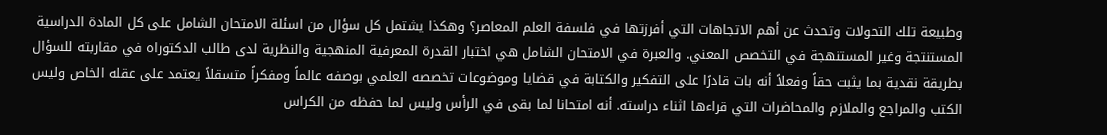وطبيعة تلك التحولات وتحدث عن أهم الاتجاهات التي أفرزتها في فلسفة العلم المعاصر؟ وهكذا يشتمل كل سؤال من اسئلة الامتحان الشامل على كل المادة الدراسية المستنتجة وغير المستنهجة في التخصص المعني. والعبرة في الامتحان الشامل هي اختبار القدرة المعرفية المنهجية والنظرية لدى طالب الدكتوراه في مقاربته للسؤال بطريقة نقدية بما يثبت حقاً وفعلاً أنه بات قادرًا على التفكير والكتابة في قضايا وموضوعات تخصصه العلمي بوصفه عالماً ومفكراً متسقلاً يعتمد على عقله الخاص وليس الكتب والمراجع والملازم والمحاضرات التي قراءها اثناء دراسته. أنه امتحانا لما بقى في الرأس وليس لما حفظه من الكراس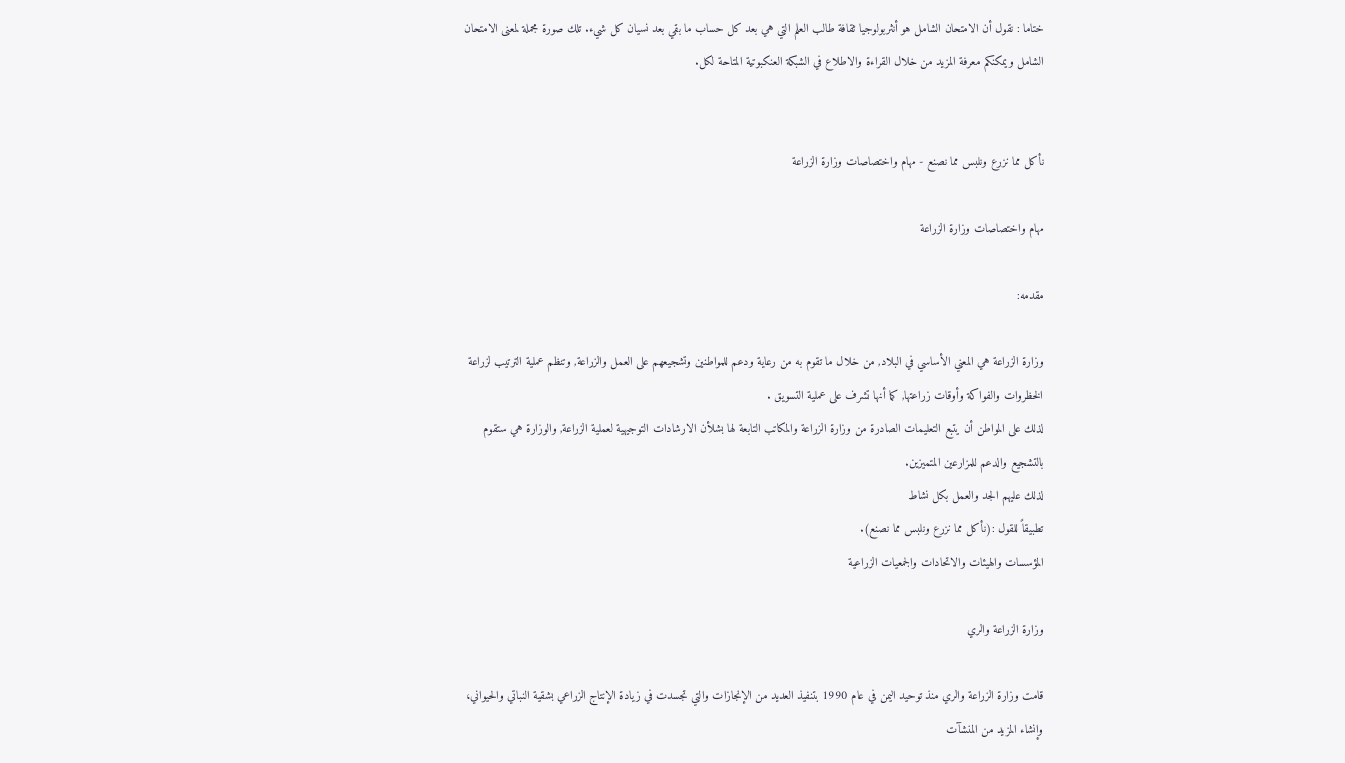ختاما : نقول أن الامتحان الشامل هو أنثربولوجيا ثقافة طالب العلم التي هي بعد كل حساب ما بقي بعد نسيان كل شيء. تلك صورة مجملة لمعنى الامتحان الشامل ويمكنكم معرفة المزيد من خلال القراءة والاطلاع في الشبكة العنكبوتية المتاحة لكل.


نأكل مما نزرع ونلبس مما نصنع - مهام واختصاصات وزارة الزراعة

مهام واختصاصات وزارة الزراعة

مقدمه:

وزارة الزراعة هي المعني الأساسي في البلاد, من خلال ما تقوم به من رعاية ودعم للمواطنين وتشجيعهم على العمل والزراعة, وتنظم عملية الترتيب لزراعة الخظروات والفواكة وأوقات زراعتها, كما أنها تشرف على عملية التسويق .
لذلك على المواطن أن يتبع التعليمات الصادرة من وزارة الزراعة والمكاتب التابعة لها بشلأن الارشادات التوجيهية لعملية الزراعة, والوزارة هي ستقوم بالتشجيع والدعم للمزارعين المتميزين.
لذلك عليهم الجد والعمل بكل نشاط
تطبيقاً للقول :(نأكل مما نزرع ونلبس مما نصنع).
المؤسسات والهيئات والاتحادات والجمعيات الزراعية

وزارة الزراعة والري

قامت وزارة الزراعة والري منذ توحيد اليمن في عام 1990 بتنفيذ العديد من الإنجازات والتي تجسدت في زيادة الإنتاج الزراعي بشقية النباتي والحيواني، وإنشاء المزيد من المنشآت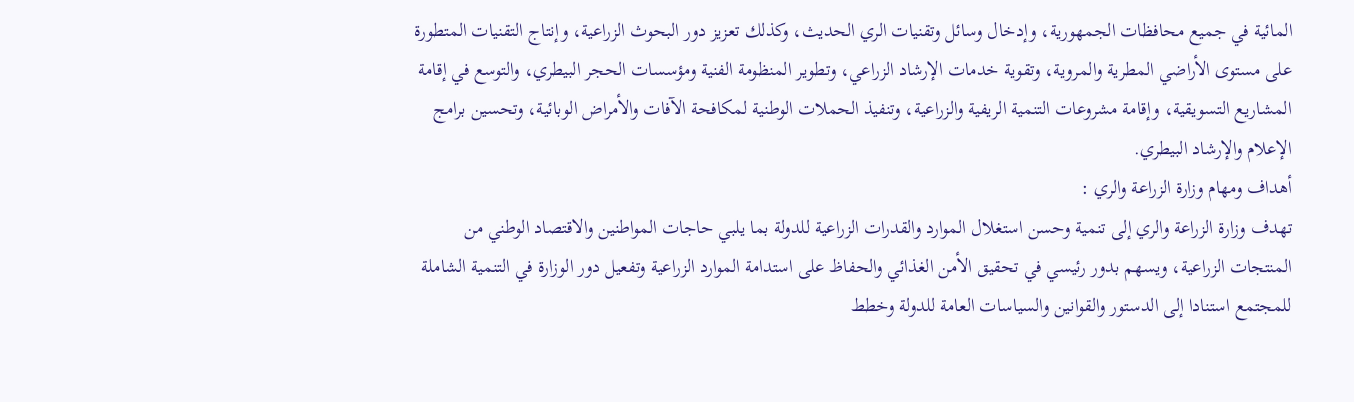المائية في جميع محافظات الجمهورية، وإدخال وسائل وتقنيات الري الحديث، وكذلك تعزيز دور البحوث الزراعية، وإنتاج التقنيات المتطورة على مستوى الأراضي المطرية والمروية، وتقوية خدمات الإرشاد الزراعي، وتطوير المنظومة الفنية ومؤسسات الحجر البيطري، والتوسع في إقامة المشاريع التسويقية، وإقامة مشروعات التنمية الريفية والزراعية، وتنفيذ الحملات الوطنية لمكافحة الآفات والأمراض الوبائية، وتحسين برامج الإعلام والإرشاد البيطري.
أهداف ومهام وزارة الزراعة والري :
تهدف وزارة الزراعة والري إلى تنمية وحسن استغلال الموارد والقدرات الزراعية للدولة بما يلبي حاجات المواطنين والاقتصاد الوطني من المنتجات الزراعية، ويسهم بدور رئيسي في تحقيق الأمن الغذائي والحفاظ على استدامة الموارد الزراعية وتفعيل دور الوزارة في التنمية الشاملة للمجتمع استنادا إلى الدستور والقوانين والسياسات العامة للدولة وخطط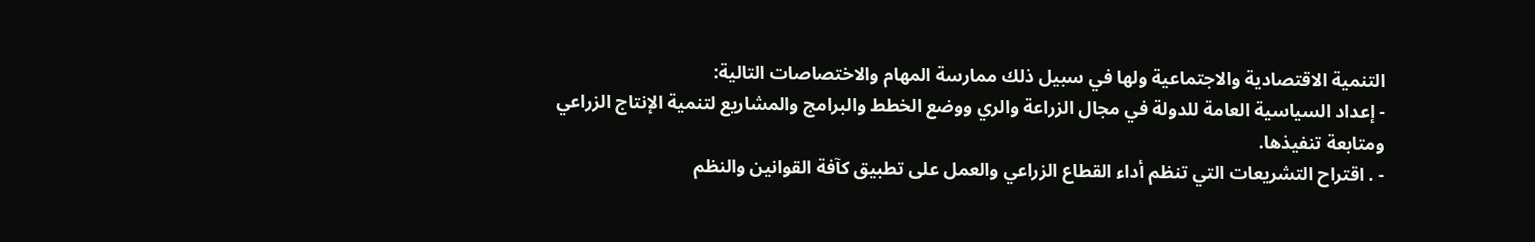التنمية الاقتصادية والاجتماعية ولها في سبيل ذلك ممارسة المهام والاختصاصات التالية:
- إعداد السياسية العامة للدولة في مجال الزراعة والري ووضع الخطط والبرامج والمشاريع لتنمية الإنتاج الزراعي ومتابعة تنفيذها.
- . اقتراح التشريعات التي تنظم أداء القطاع الزراعي والعمل على تطبيق كآفة القوانين والنظم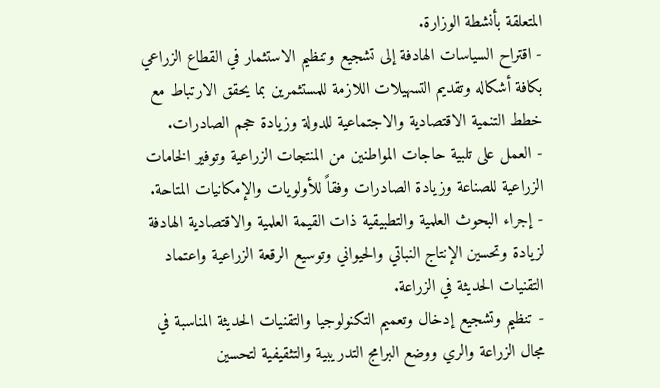المتعلقة بأنشطة الوزارة.
- اقتراح السياسات الهادفة إلى تشجيع وتنظيم الاستثمار في القطاع الزراعي بكافة أشكاله وتقديم التسهيلات اللازمة للمستثمرين بما يحقق الارتباط مع خطط التنمية الاقتصادية والاجتماعية للدولة وزيادة حجم الصادرات.
- العمل على تلبية حاجات المواطنين من المنتجات الزراعية وتوفير الخامات الزراعية للصناعة وزيادة الصادرات وفقاً للأولويات والإمكانيات المتاحة.
- إجراء البحوث العلمية والتطبيقية ذات القيمة العلمية والاقتصادية الهادفة لزيادة وتحسين الإنتاج النباتي والحيواني وتوسيع الرقعة الزراعية واعتماد التقنيات الحديثة في الزراعة.
- تنظيم وتشجيع إدخال وتعميم التكنولوجيا والتقنيات الحديثة المناسبة في مجال الزراعة والري ووضع البرامج التدريبية والتثقيفية لتحسين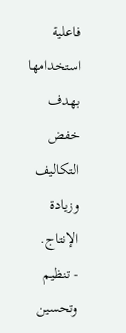فاعلية استخدامها بهدف خفض التكاليف وزيادة الإنتاج.
- تنظيم وتحسين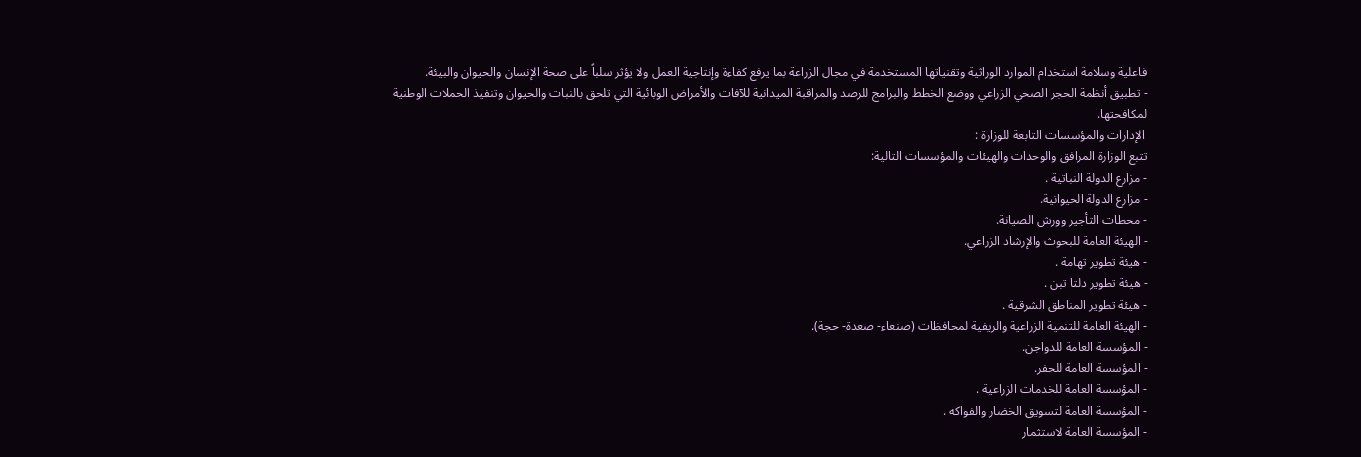فاعلية وسلامة استخدام الموارد الوراثية وتقنياتها المستخدمة في مجال الزراعة بما يرفع كفاءة وإنتاجية العمل ولا يؤثر سلباً على صحة الإنسان والحيوان والبيئة.
- تطبيق أنظمة الحجر الصحي الزراعي ووضع الخطط والبرامج للرصد والمراقبة الميدانية للآفات والأمراض الوبائية التي تلحق بالنبات والحيوان وتنفيذ الحملات الوطنية لمكافحتها.
 الإدارات والمؤسسات التابعة للوزارة :
تتبع الوزارة المرافق والوحدات والهيئات والمؤسسات التالية:
- مزارع الدولة النباتية .
- مزارع الدولة الحيوانية.
- محطات التأجير وورش الصيانة.
- الهيئة العامة للبحوث والإرشاد الزراعي.
- هيئة تطوير تهامة .
- هيئة تطوير دلتا تبن .
- هيئة تطوير المناطق الشرقية .
- الهيئة العامة للتنمية الزراعية والريفية لمحافظات (صنعاء- صعدة- حجة).
- المؤسسة العامة للدواجن.
- المؤسسة العامة للحفر.
- المؤسسة العامة للخدمات الزراعية .
- المؤسسة العامة لتسويق الخضار والفواكه .
- المؤسسة العامة لاستثمار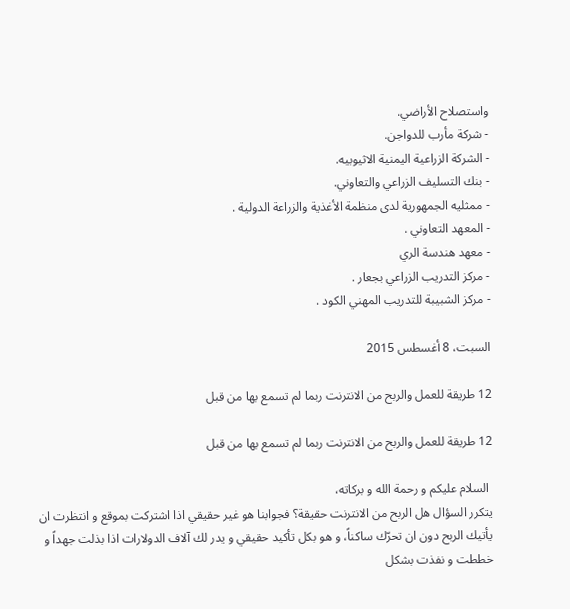واستصلاح الأراضي.
- شركة مأرب للدواجن.
- الشركة الزراعية اليمنية الاثيوبيه.
- بنك التسليف الزراعي والتعاوني.
- ممثليه الجمهورية لدى منظمة الأغذية والزراعة الدولية .
- المعهد التعاوني .
- معهد هندسة الري
- مركز التدريب الزراعي بجعار .
- مركز الشبيبة للتدريب المهني الكود .

السبت، 8 أغسطس 2015

12 طريقة للعمل والربح من الانترنت ربما لم تسمع بها من قبل

12 طريقة للعمل والربح من الانترنت ربما لم تسمع بها من قبل

 السلام عليكم و رحمة الله و بركاته،
يتكرر السؤال هل الربح من الانترنت حقيقة؟ فجوابنا هو غير حقيقي اذا اشتركت بموقع و انتظرت ان يأتيك الربح دون ان تحرّك ساكناً، و هو بكل تأكيد حقيقي و يدر لك آلاف الدولارات اذا بذلت جهداً و خططت و نفذت بشكل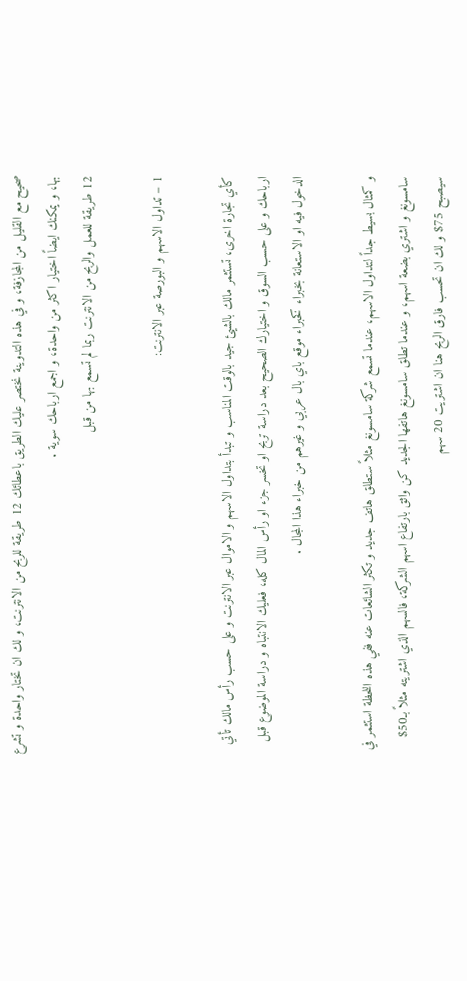صحيح مع القليل من المجازفة، و في هذه التدوينة نختصر عليك الطريق باعطائك 12 طريقة للربح من الانترنت، و لك ان تختار واحدة و تشرع بها، و يمكنك ايضاً اختيار اكثر من واحدة، و اجمع ارباحك سوية .
12 طريقة للعمل والربح من الانترنت ربما لم تسمع بها من قبل

1 – تداول الاسهم و البورصة عبر الانترنت:

كأي تجارة اخرى، تستثمر مالك بالشيئ جيد بالوقت المناسب و تبدأ بتداول الاسهم و الاموال عبر الانترنت و على حسب رأس مالك تأتي ارباحك و على حسب السوق و اختيارك الصحيح بعد دراسة تربح او تخسر جزء او رأس المال كله، فعليك الانتباه و دراسة الموضوع قبل الدخول فيه او الاستعانة بخبراء كخبراء موقع باي بال عربي و غيرهم من خبراء هذا المجال .

و كمثال بسيط جداً لتداول الاسهم، عندما تسمع شركة سامسونغ مثلاً ستطلق هاتف جديد و تكثر الشائعات عنه ففي هذه اللحظة استثمر في سامسونغ و اشتري بضعة اسهم، و عندما تطلق سامسونغ هاتفها الجديد كن واثق بارتفاع اسهم الشركة، فالسهم الذي اشتريته مثلاً بـ50$ سيصبح 75$ و لك ان تحسب فارق الربح هنا ان اشتريت 20 سهم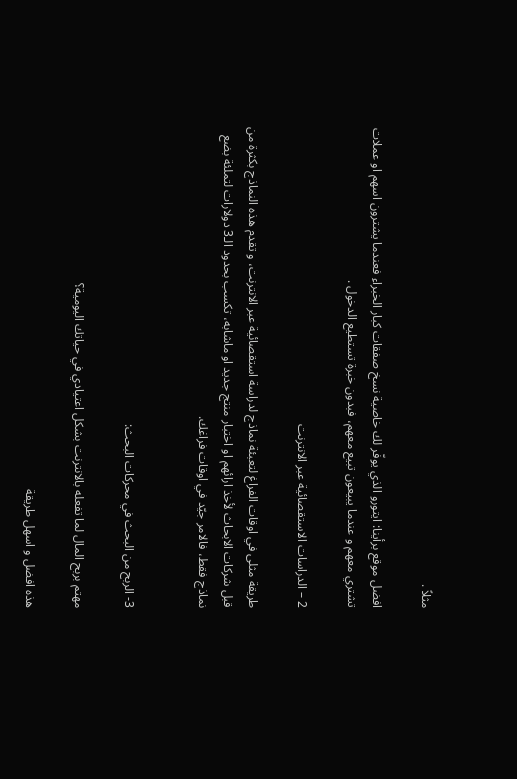مثلاً .

افضل موقع برأينا: ايتورو الذي يوفّر لك خاصية نسخ صفقات كبار الخبراء فعندما يشترون اسهم او عملات تشتري معهم و عندما يبيعون تبيع معهم، فبدون خبرة تستطيع الدخول .

2 – الدراسات الاستقصائية عبر الانترنت

طريقة مثلى في اوقات الفراغ لتعبئة نماذج لدراسة استقصائية عبر الانترنت، و تقدم هذه النماذج بكثرة من قبل شركات الابحاث لأخذ ارائهم او اختبار منتج جديد او ماشابه، تكسب بحدود الـ3 دولارات لتملئة بضع نماذج فقط، فالامر جيّد في اوقات فراغك.


3- الربح من البحث في محركات البحث:

مهتم بربح المال لما تفعله بالانترنت بشكل اعتيادي في حياتك اليومية؟

هذه افضل و اسهل طريقة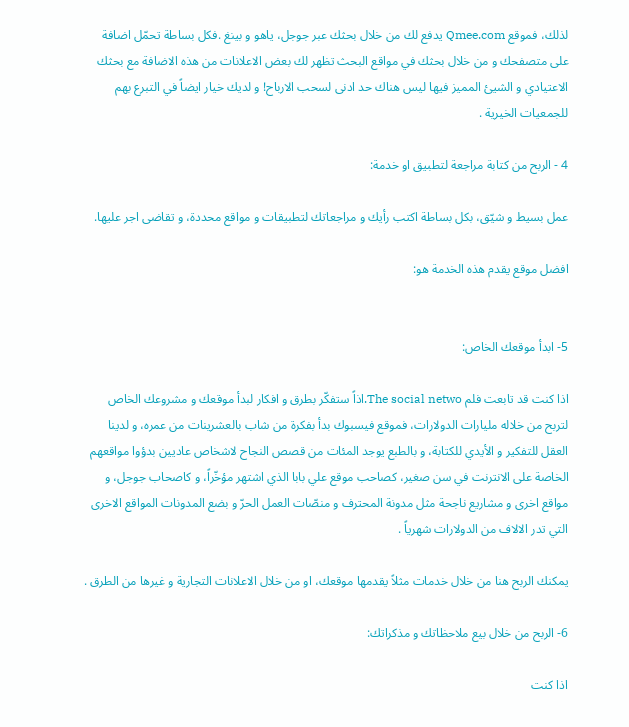لذلك، فموقع Qmee.com يدفع لك من خلال بحثك عبر جوجل، ياهو و بينغ .فكل بساطة تحمّل اضافة على متصفحك و من خلال بحثك في مواقع البحث تظهر لك بعض الاعلانات من هذه الاضافة مع بحثك الاعتيادي و الشيئ المميز فيها ليس هناك حد ادنى لسحب الارباح! و لديك خيار ايضاً في التبرع بهم للجمعيات الخيرية .

4 - الربح من كتابة مراجعة لتطبيق او خدمة:

عمل بسيط و شيّق، بكل بساطة اكتب رأيك و مراجعاتك لتطبيقات و مواقع محددة، و تقاضى اجر عليها.

افضل موقع يقدم هذه الخدمة هو:


5- ابدأ موقعك الخاص:

اذا كنت قد تابعت فلم The social netwo.اذاً ستفكّر بطرق و افكار لبدأ موقعك و مشروعك الخاص لتربح من خلاله مليارات الدولارات، فموقع فيسبوك بدأ بفكرة من شاب بالعشرينات من عمره، و لدينا العقل للتفكير و الأيدي للكتابة، و بالطبع يوجد المئات من قصص النجاح لاشخاص عاديين بدؤوا مواقعهم الخاصة على الانترنت في سن صغير، كصاحب موقع علي بابا الذي اشتهر مؤخّراً، و كاصحاب جوجل، و مواقع اخرى و مشاريع ناجحة مثل مدونة المحترف و منصّات العمل الحرّ و بضع المدونات المواقع الاخرى التي تدر الالاف من الدولارات شهرياً .

يمكنك الربح هنا من خلال خدمات مثلاً يقدمها موقعك، او من خلال الاعلانات التجارية و غيرها من الطرق .

6- الربح من خلال بيع ملاحظاتك و مذكراتك:

اذا كنت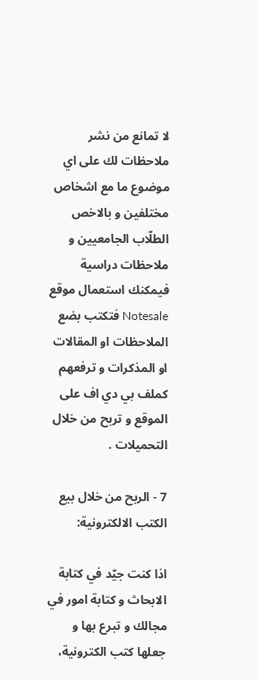لا تمانع من نشر ملاحظات لك على اي موضوع ما مع اشخاص مختلفين و بالاخص الطلّاب الجامعيين و ملاحظات دراسية فيمكنك استعمال موقع Notesale فتكتب بضع الملاحظات او المقالات او المذكرات و ترفعهم كملف بي دي اف على الموقع و تربح من خلال التحميلات .

7 - الربح من خلال بيع الكتب الالكترونية:

اذا كنت جيّد في كتابة الابحاث و كتابة امور في مجالك و تبرع بها و جعلها كتب الكترونية،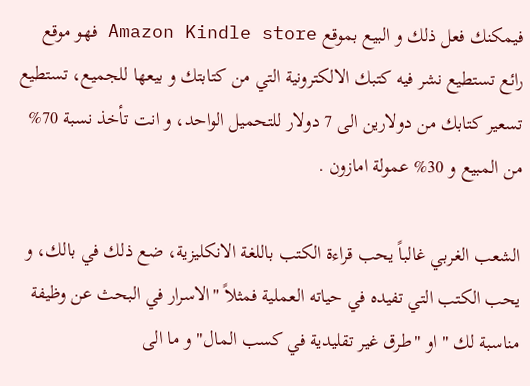فيمكنك فعل ذلك و البيع بموقع Amazon Kindle store فهو موقع رائع تستطيع نشر فيه كتبك الالكترونية التي من كتابتك و بيعها للجميع، تستطيع تسعير كتابك من دولارين الى 7 دولار للتحميل الواحد، و انت تأخذ نسبة 70% من المبيع و 30% عمولة امازون .

الشعب الغربي غالباً يحب قراءة الكتب باللغة الانكليزية، ضع ذلك في بالك، و يحب الكتب التي تفيده في حياته العملية فمثلاً "الاسرار في البحث عن وظيفة مناسبة لك " او "طرق غير تقليدية في كسب المال" و ما الى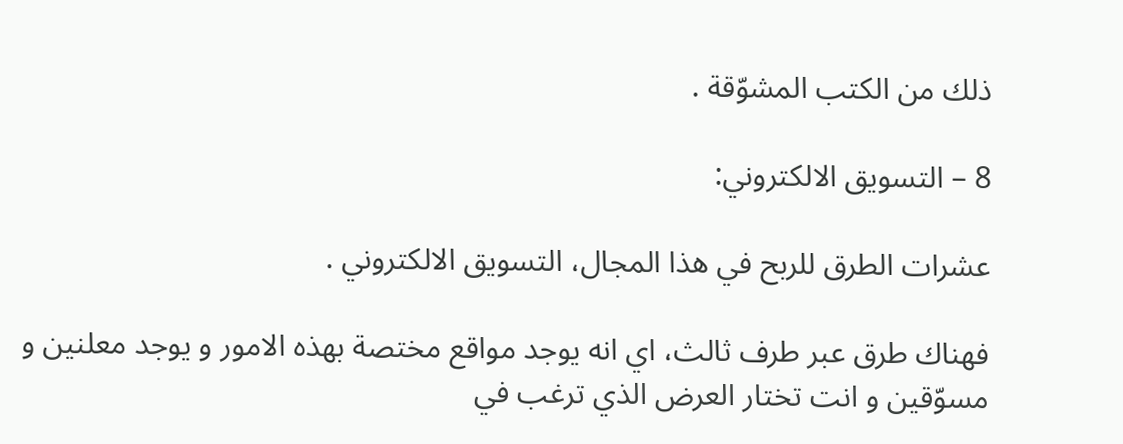ذلك من الكتب المشوّقة .

8 – التسويق الالكتروني:

عشرات الطرق للربح في هذا المجال، التسويق الالكتروني .

فهناك طرق عبر طرف ثالث، اي انه يوجد مواقع مختصة بهذه الامور و يوجد معلنين و مسوّقين و انت تختار العرض الذي ترغب في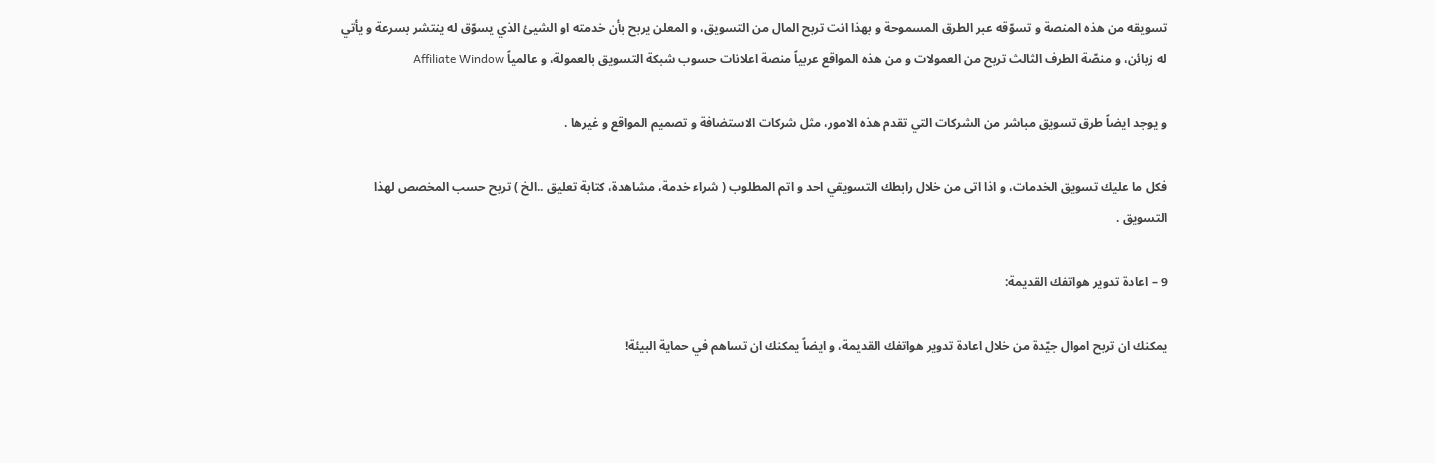تسويقه من هذه المنصة و تسوّقه عبر الطرق المسموحة و بهذا انت تربح المال من التسويق، و المعلن يربح بأن خدمته او الشيئ الذي يسوّق له ينتشر بسرعة و يأتي له زبائن، و منصّة الطرف الثالث تربح من العمولات و من هذه المواقع عربياً منصة اعلانات حسوب شبكة التسويق بالعمولة، و عالمياً Affiliate Window

و يوجد ايضاً طرق تسويق مباشر من الشركات التي تقدم هذه الامور، مثل شركات الاستضافة و تصميم المواقع و غيرها .

فكل ما عليك تسويق الخدمات، و اذا اتى من خلال رابطك التسويقي احد و اتم المطلوب ( شراء خدمة، مشاهدة، كتابة تعليق ..الخ ) تربح حسب المخصص لهذا التسويق .

9 – اعادة تدوير هواتفك القديمة:

يمكنك ان تربح اموال جيّدة من خلال اعادة تدوير هواتفك القديمة، و ايضاً يمكنك ان تساهم في حماية البيئة!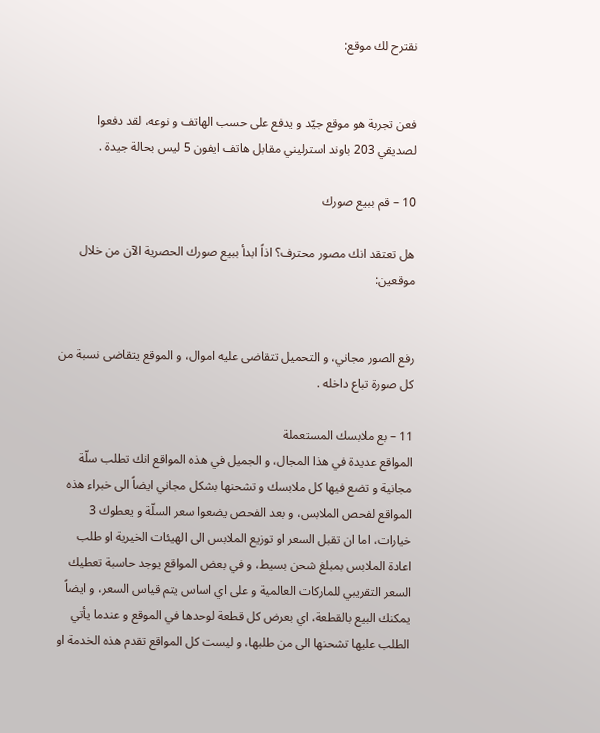نقترح لك موقع:


فعن تجربة هو موقع جيّد و يدفع على حسب الهاتف و نوعه، لقد دفعوا لصديقي 203 باوند استرليني مقابل هاتف ايفون 5 ليس بحالة جيدة .

10 – قم ببيع صورك

هل تعتقد انك مصور محترف؟ اذاً ابدأ ببيع صورك الحصرية الآن من خلال موقعين:


رفع الصور مجاني، و التحميل تتقاضى عليه اموال، و الموقع يتقاضى نسبة من كل صورة تباع داخله .

11 – بع ملابسك المستعملة
المواقع عديدة في هذا المجال، و الجميل في هذه المواقع انك تطلب سلّة مجانية و تضع فيها كل ملابسك و تشحنها بشكل مجاني ايضاً الى خبراء هذه المواقع لفحص الملابس، و بعد الفحص يضعوا سعر السلّة و يعطوك 3 خيارات، اما ان تقبل السعر او توزيع الملابس الى الهيئات الخيرية او طلب اعادة الملابس بمبلغ شحن بسيط، و في بعض المواقع يوجد حاسبة تعطيك السعر التقريبي للماركات العالمية و على اي اساس يتم قياس السعر، و ايضاً يمكنك البيع بالقطعة، اي بعرض كل قطعة لوحدها في الموقع و عندما يأتي الطلب عليها تشحنها الى من طلبها، و ليست كل المواقع تقدم هذه الخدمة او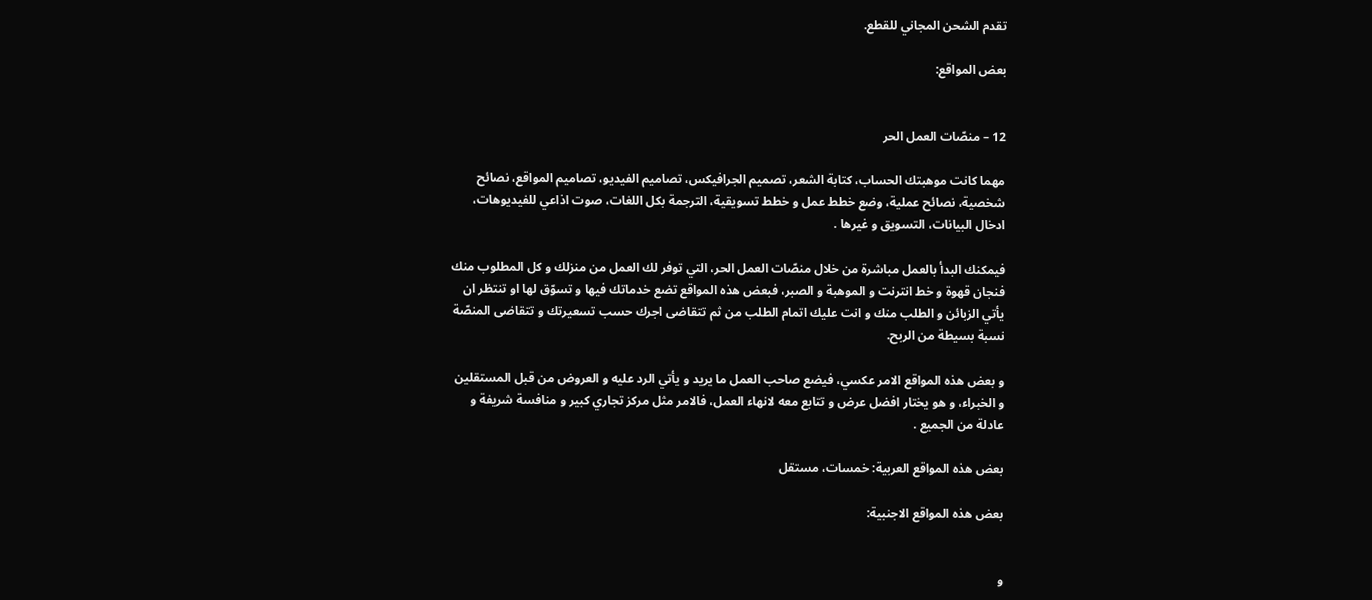تقدم الشحن المجاني للقطع.

بعض المواقع:


12 – منصّات العمل الحر

مهما كانت موهبتك الحساب، كتابة الشعر، تصميم الجرافيكس، تصاميم الفيديو، تصاميم المواقع، نصائح شخصية، نصائح عملية، وضع خطط عمل و خطط تسويقية، الترجمة بكل اللغات، صوت اذاعي للفيديوهات، ادخال البيانات، التسويق و غيرها .

فيمكنك البدأ بالعمل مباشرة من خلال منصّات العمل الحر، التي توفر لك العمل من منزلك و كل المطلوب منك فنجان قهوة و خط انترنت و الموهبة و الصبر، فبعض هذه المواقع تضع خدماتك فيها و تسوّق لها او تنتظر ان يأتي الزبائن و الطلب منك و انت عليك اتمام الطلب من ثم تتقاضى اجرك حسب تسعيرتك و تتقاضى المنصّة نسبة بسيطة من الربح.

و بعض هذه المواقع الامر عكسي، فيضع صاحب العمل ما يريد و يأتي الرد عليه و العروض من قبل المستقلين و الخبراء، و هو يختار افضل عرض و تتابع معه لانهاء العمل، فالامر مثل مركز تجاري كبير و منافسة شريفة و عادلة من الجميع .

بعض هذه المواقع العربية: خمسات، مستقل

بعض هذه المواقع الاجنبية:


و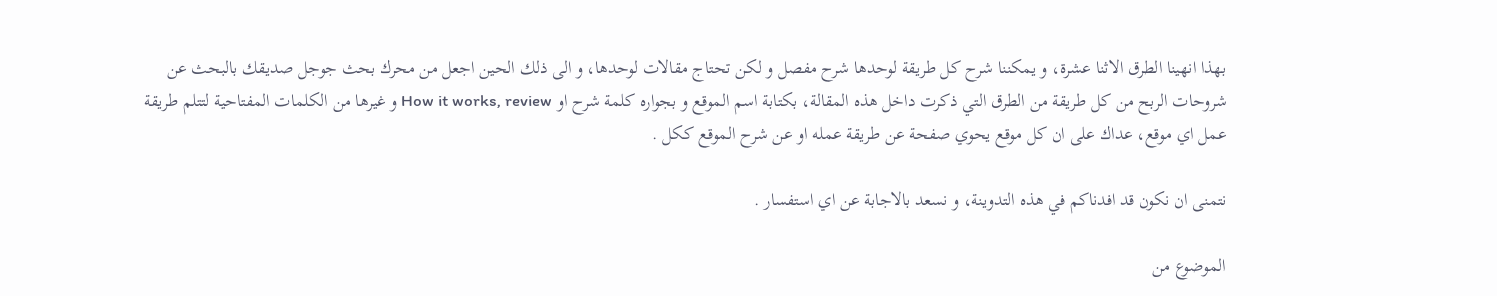بهذا انهينا الطرق الاثنا عشرة، و يمكننا شرح كل طريقة لوحدها شرح مفصل و لكن تحتاج مقالات لوحدها، و الى ذلك الحين اجعل من محرك بحث جوجل صديقك بالبحث عن شروحات الربح من كل طريقة من الطرق التي ذكرت داخل هذه المقالة، بكتابة اسم الموقع و بجواره كلمة شرح او How it works, review و غيرها من الكلمات المفتاحية لتتلم طريقة عمل اي موقع، عداك على ان كل موقع يحوي صفحة عن طريقة عمله او عن شرح الموقع ككل .

نتمنى ان نكون قد افدناكم في هذه التدوينة، و نسعد بالاجابة عن اي استفسار .

الموضوع من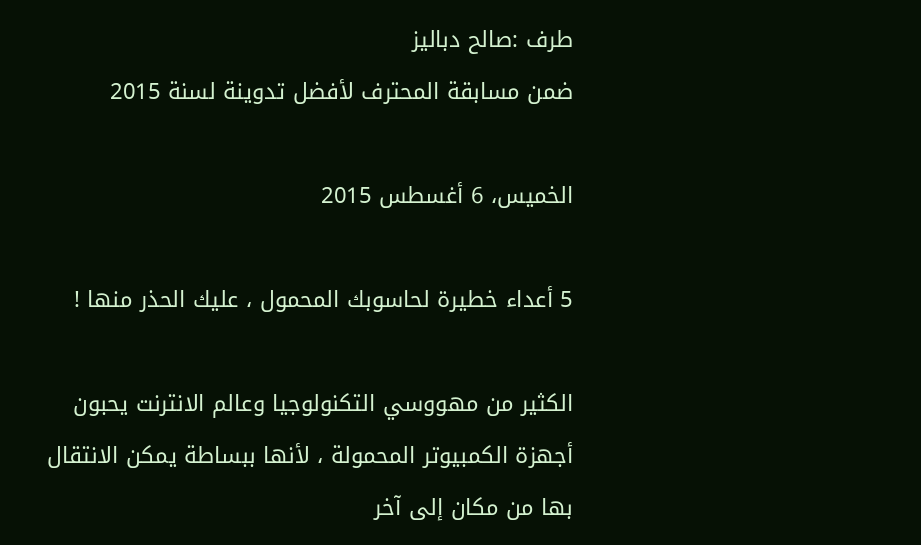طرف :صالح دباليز
ضمن مسابقة المحترف لأفضل تدوينة لسنة 2015

الخميس، 6 أغسطس 2015

5 أعداء خطيرة لحاسوبك المحمول ، عليك الحذر منها !

الكثير من مهووسي التكنولوجيا وعالم الانترنت يحبون أجهزة الكمبيوتر المحمولة ، لأنها ببساطة يمكن الانتقال بها من مكان إلى آخر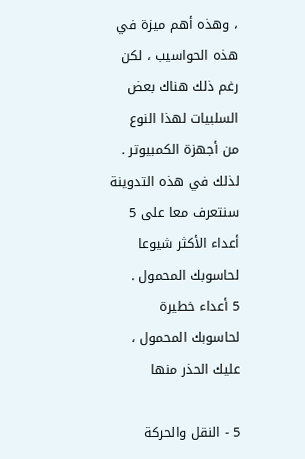، وهذه أهم ميزة في هذه الحواسيب ، لكن رغم ذلك هناك بعض السلبيات لهذا النوع من أجهزة الكمبيوتر . لذلك في هذه التدوينة سنتعرف معا على 5 أعداء الأكثر شيوعا لحاسوبك المحمول .
5 أعداء خطيرة لحاسوبك المحمول ، عليك الحذر منها

5 - النقل والحركة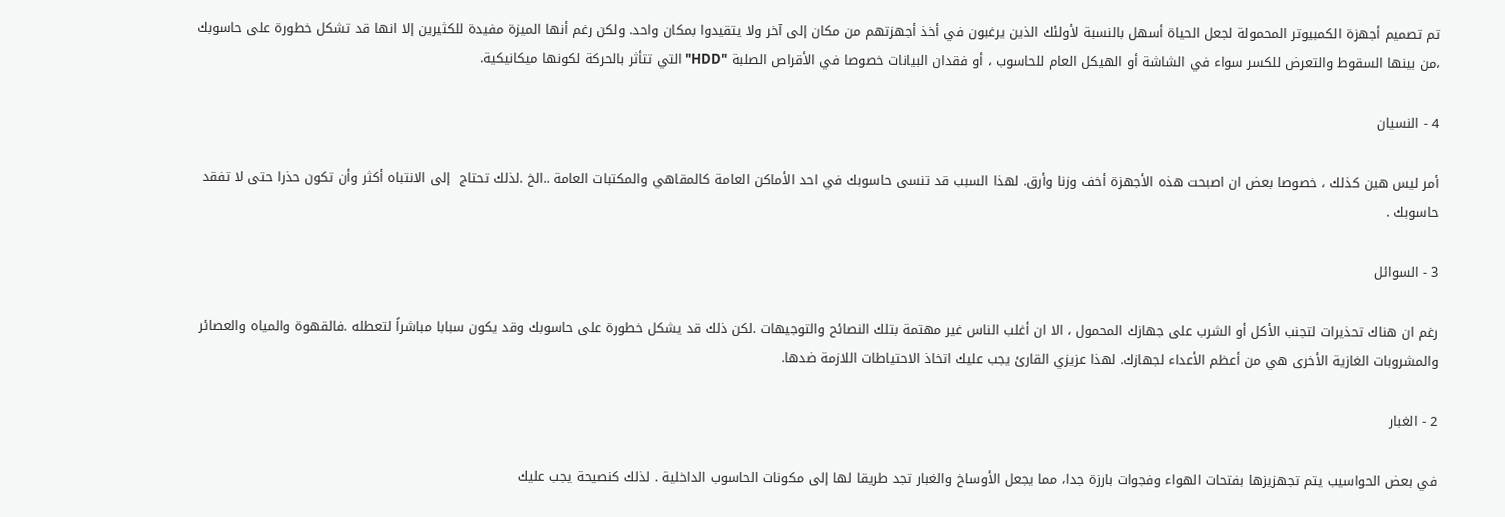تم تصميم أجهزة الكمبيوتر المحمولة لجعل الحياة أسهل بالنسبة لأولئك الذين يرغبون في أخذ أجهزتهم من مكان إلى آخر ولا يتقيدوا بمكان واحد. ولكن رغم أنها الميزة مفيدة للكثيرين إلا انها قد تشكل خطورة على حاسوبك ،من بينها السقوط والتعرض للكسر سواء في الشاشة أو الهيكل العام للحاسوب ، أو فقدان البيانات خصوصا في الأقراص الصلبة "HDD" التي تتأثر بالحركة لكونها ميكانيكية.

4 - النسيان

أمر ليس هين كذلك ، خصوصا بعض ان اصبحت هذه الأجهزة أخف وزنا وأرق. لهذا السبب قد تنسى حاسوبك في احد الأماكن العامة كالمقاهي والمكتبات العامة ..الخ .لذلك تحتاج  إلى الانتباه أكثر وأن تكون حذرا حتى لا تفقد حاسوبك .

3 - السوائل

رغم ان هناك تحذيرات لتجنب الأكل أو الشرب على جهازك المحمول ، الا ان أغلب الناس غير مهتمة بتلك النصائح والتوجيهات .لكن ذلك قد يشكل خطورة على حاسوبك وقد يكون سبابا مباشراً لتعطله .فالقهوة والمياه والعصائر والمشروبات الغازية الأخرى هي من أعظم الأعداء لجهازك. لهذا عزيزي القارئ يجب عليك اتخاذ الاحتياطات اللازمة ضدها.

2 - الغبار

في بعض الحواسيب يتم تجهزيزها بفتحات الهواء وفجوات بارزة جدا، مما يجعل الأوساخ والغبار تجد طريقا لها إلى مكونات الحاسوب الداخلية . لذلك كنصيحة يجب عليك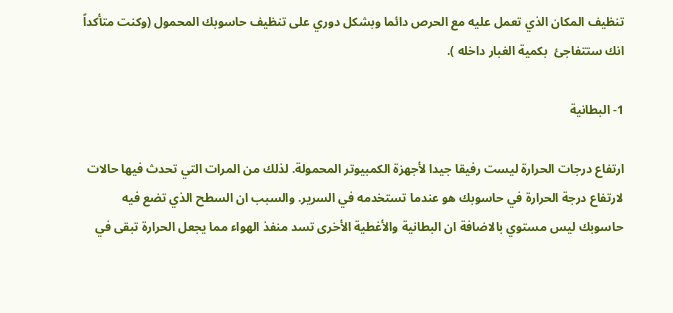تنظيف المكان الذي تعمل عليه مع الحرص دائما وبشكل دوري على تنظيف حاسوبك المحمول (وكنت متأكداً انك ستتفاجئ  بكمية الغبار داخله ).

1- البطانية

ارتفاع درجات الحرارة ليست رفيقا جيدا لأجهزة الكمبيوتر المحمولة. لذلك من المرات التي تحدث فيها حالات لارتفاع درجة الحرارة في حاسوبك هو عندما تستخدمه في السرير. والسبب ان السطح الذي تضع فيه حاسوبك ليس مستوي بالاضافة ان البطانية والأغطية الأخرى تسد منفذ الهواء مما يجعل الحرارة تبقى في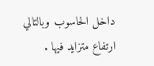داخل الحاسوب وبالتالي ارتفاع متزايد فيها .